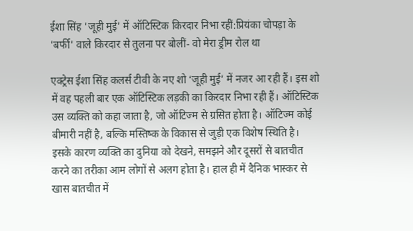ईशा सिंह 'जूही मुई' में ऑटिस्टिक किरदार निभा रहीं:प्रियंका चोपड़ा के 'बर्फी' वाले किरदार से तुलना पर बोलीं- वो मेरा ड्रीम रोल था

एक्ट्रेस ईशा सिंह कलर्स टीवी के नए शो ‘जूही मुई’ में नजर आ रही हैं। इस शो में वह पहली बार एक ऑटिस्टिक लड़की का किरदार निभा रही हैं। ऑटिस्टिक उस व्यक्ति को कहा जाता है, जो ऑटिज्म से ग्रसित होता है। ऑटिज्म कोई बीमारी नहीं है, बल्कि मस्तिष्क के विकास से जुड़ी एक विशेष स्थिति है। इसके कारण व्यक्ति का दुनिया को देखने, समझने और दूसरों से बातचीत करने का तरीका आम लोगों से अलग होता है। हाल ही में दैनिक भास्कर से खास बातचीत में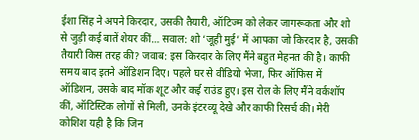ईशा सिंह ने अपने किरदार, उसकी तैयारी, ऑटिज्म को लेकर जागरूकता और शो से जुड़ी कई बातें शेयर कीं… सवाल: शो ‘जूही मुई’ में आपका जो किरदार है, उसकी तैयारी किस तरह की? जवाब: इस किरदार के लिए मैंने बहुत मेहनत की है। काफी समय बाद इतने ऑडिशन दिए। पहले घर से वीडियो भेजा, फिर ऑफिस में ऑडिशन, उसके बाद मॉक शूट और कई राउंड हुए। इस रोल के लिए मैंने वर्कशॉप कीं, ऑटिस्टिक लोगों से मिली, उनके इंटरव्यू देखे और काफी रिसर्च की। मेरी कोशिश यही है कि जिन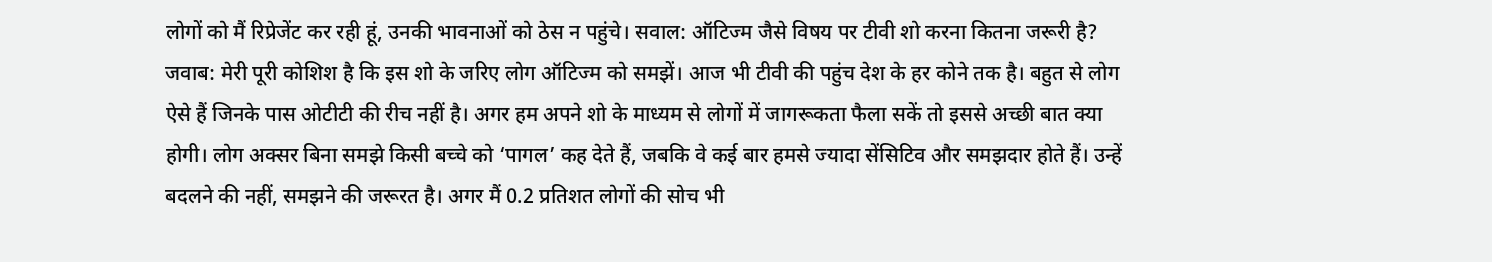लोगों को मैं रिप्रेजेंट कर रही हूं, उनकी भावनाओं को ठेस न पहुंचे। सवाल: ऑटिज्म जैसे विषय पर टीवी शो करना कितना जरूरी है? जवाब: मेरी पूरी कोशिश है कि इस शो के जरिए लोग ऑटिज्म को समझें। आज भी टीवी की पहुंच देश के हर कोने तक है। बहुत से लोग ऐसे हैं जिनके पास ओटीटी की रीच नहीं है। अगर हम अपने शो के माध्यम से लोगों में जागरूकता फैला सकें तो इससे अच्छी बात क्या होगी। लोग अक्सर बिना समझे किसी बच्चे को ‘पागल’ कह देते हैं, जबकि वे कई बार हमसे ज्यादा सेंसिटिव और समझदार होते हैं। उन्हें बदलने की नहीं, समझने की जरूरत है। अगर मैं 0.2 प्रतिशत लोगों की सोच भी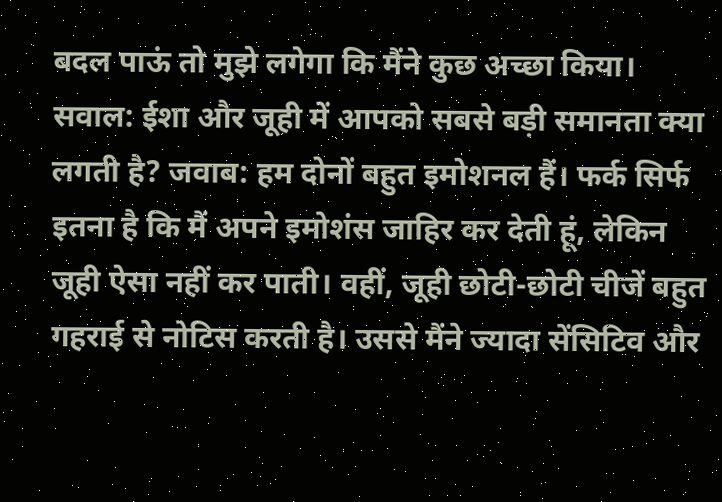बदल पाऊं तो मुझे लगेगा कि मैंने कुछ अच्छा किया। सवाल: ईशा और जूही में आपको सबसे बड़ी समानता क्या लगती है? जवाब: हम दोनों बहुत इमोशनल हैं। फर्क सिर्फ इतना है कि मैं अपने इमोशंस जाहिर कर देती हूं, लेकिन जूही ऐसा नहीं कर पाती। वहीं, जूही छोटी-छोटी चीजें बहुत गहराई से नोटिस करती है। उससे मैंने ज्यादा सेंसिटिव और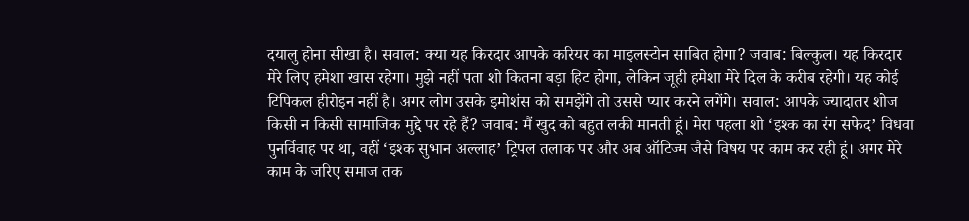दयालु होना सीखा है। सवाल: क्या यह किरदार आपके करियर का माइलस्टोन साबित होगा? जवाब: बिल्कुल। यह किरदार मेरे लिए हमेशा खास रहेगा। मुझे नहीं पता शो कितना बड़ा हिट होगा, लेकिन जूही हमेशा मेरे दिल के करीब रहेगी। यह कोई टिपिकल हीरोइन नहीं है। अगर लोग उसके इमोशंस को समझेंगे तो उससे प्यार करने लगेंगे। सवाल: आपके ज्यादातर शोज किसी न किसी सामाजिक मुद्दे पर रहे हैं? जवाब: मैं खुद को बहुत लकी मानती हूं। मेरा पहला शो ‘इश्क का रंग सफेद’ विधवा पुनर्विवाह पर था, वहीं ‘इश्क सुभान अल्लाह’ ट्रिपल तलाक पर और अब ऑटिज्म जैसे विषय पर काम कर रही हूं। अगर मेरे काम के जरिए समाज तक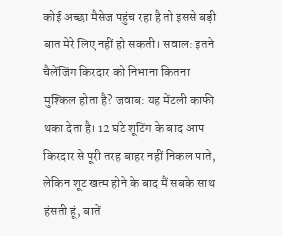कोई अच्छा मैसेज पहुंच रहा है तो इससे बड़ी बात मेरे लिए नहीं हो सकती। सवाल: इतने चैलेंजिंग किरदार को निभाना कितना मुश्किल होता है? जवाब: यह मेंटली काफी थका देता है। 12 घंटे शूटिंग के बाद आप किरदार से पूरी तरह बाहर नहीं निकल पाते, लेकिन शूट खत्म होने के बाद मैं सबके साथ हंसती हूं, बातें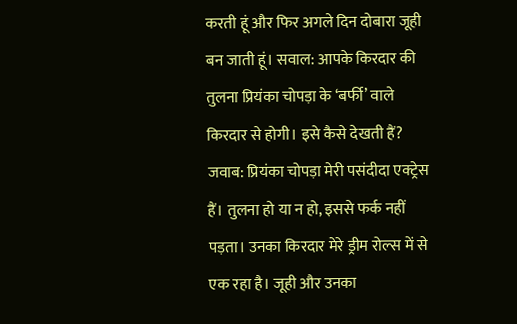करती हूं और फिर अगले दिन दोबारा जूही बन जाती हूं। सवाल: आपके किरदार की तुलना प्रियंका चोपड़ा के ‘बर्फी’ वाले किरदार से होगी। इसे कैसे देखती हैं? जवाब: प्रियंका चोपड़ा मेरी पसंदीदा एक्ट्रेस हैं। तुलना हो या न हो, इससे फर्क नहीं पड़ता। उनका किरदार मेरे ड्रीम रोल्स में से एक रहा है। जूही और उनका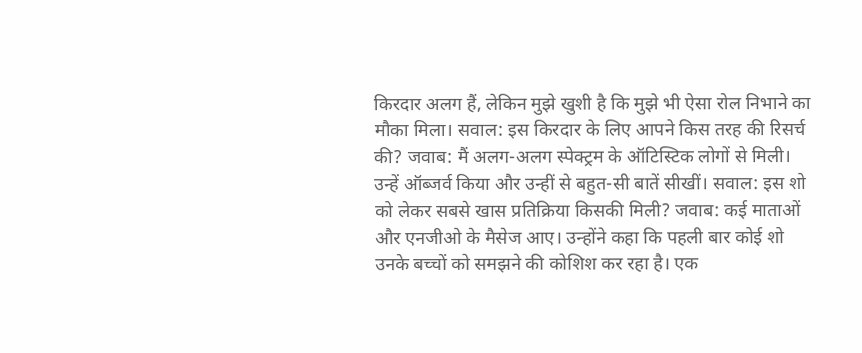किरदार अलग हैं, लेकिन मुझे खुशी है कि मुझे भी ऐसा रोल निभाने का मौका मिला। सवाल: इस किरदार के लिए आपने किस तरह की रिसर्च की? जवाब: मैं अलग-अलग स्पेक्ट्रम के ऑटिस्टिक लोगों से मिली। उन्हें ऑब्जर्व किया और उन्हीं से बहुत-सी बातें सीखीं। सवाल: इस शो को लेकर सबसे खास प्रतिक्रिया किसकी मिली? जवाब: कई माताओं और एनजीओ के मैसेज आए। उन्होंने कहा कि पहली बार कोई शो उनके बच्चों को समझने की कोशिश कर रहा है। एक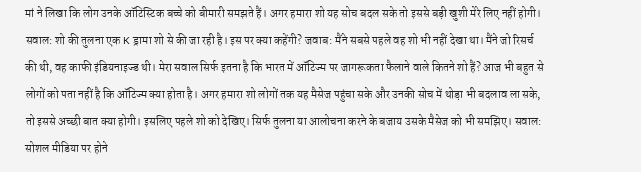मां ने लिखा कि लोग उनके ऑटिस्टिक बच्चे को बीमारी समझते हैं। अगर हमारा शो यह सोच बदल सके तो इससे बड़ी खुशी मेरे लिए नहीं होगी। सवाल: शो की तुलना एक K ड्रामा शो से की जा रही है। इस पर क्या कहेंगी? जवाब: मैंने सबसे पहले वह शो भी नहीं देखा था। मैंने जो रिसर्च की थी, वह काफी इंडियनाइज्ड थी। मेरा सवाल सिर्फ इतना है कि भारत में ऑटिज्म पर जागरूकता फैलाने वाले कितने शो हैं? आज भी बहुत से लोगों को पता नहीं है कि ऑटिज्म क्या होता है। अगर हमारा शो लोगों तक यह मैसेज पहुंचा सके और उनकी सोच में थोड़ा भी बदलाव ला सके, तो इससे अच्छी बात क्या होगी। इसलिए पहले शो को देखिए। सिर्फ तुलना या आलोचना करने के बजाय उसके मैसेज को भी समझिए। सवाल: सोशल मीडिया पर होने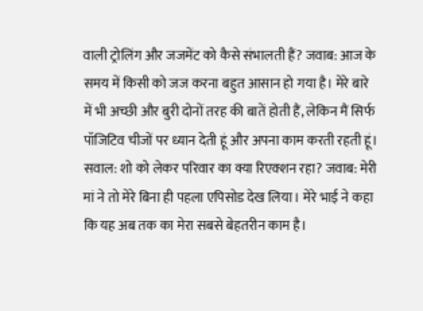वाली ट्रोलिंग और जजमेंट को कैसे संभालती हैं? जवाब: आज के समय में किसी को जज करना बहुत आसान हो गया है। मेरे बारे में भी अच्छी और बुरी दोनों तरह की बातें होती हैं, लेकिन मैं सिर्फ पॉजिटिव चीजों पर ध्यान देती हूं और अपना काम करती रहती हूं। सवाल: शो को लेकर परिवार का क्या रिएक्शन रहा? जवाब: मेरी मां ने तो मेरे बिना ही पहला एपिसोड देख लिया। मेरे भाई ने कहा कि यह अब तक का मेरा सबसे बेहतरीन काम है।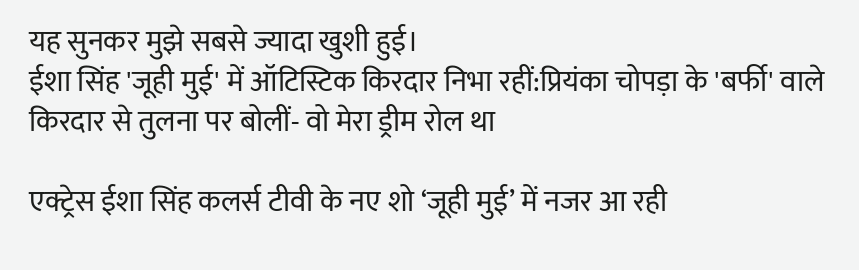यह सुनकर मुझे सबसे ज्यादा खुशी हुई।
ईशा सिंह 'जूही मुई' में ऑटिस्टिक किरदार निभा रहीं:प्रियंका चोपड़ा के 'बर्फी' वाले किरदार से तुलना पर बोलीं- वो मेरा ड्रीम रोल था

एक्ट्रेस ईशा सिंह कलर्स टीवी के नए शो ‘जूही मुई’ में नजर आ रही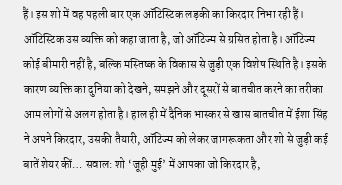हैं। इस शो में वह पहली बार एक ऑटिस्टिक लड़की का किरदार निभा रही हैं। ऑटिस्टिक उस व्यक्ति को कहा जाता है, जो ऑटिज्म से ग्रसित होता है। ऑटिज्म कोई बीमारी नहीं है, बल्कि मस्तिष्क के विकास से जुड़ी एक विशेष स्थिति है। इसके कारण व्यक्ति का दुनिया को देखने, समझने और दूसरों से बातचीत करने का तरीका आम लोगों से अलग होता है। हाल ही में दैनिक भास्कर से खास बातचीत में ईशा सिंह ने अपने किरदार, उसकी तैयारी, ऑटिज्म को लेकर जागरूकता और शो से जुड़ी कई बातें शेयर कीं… सवाल: शो ‘जूही मुई’ में आपका जो किरदार है,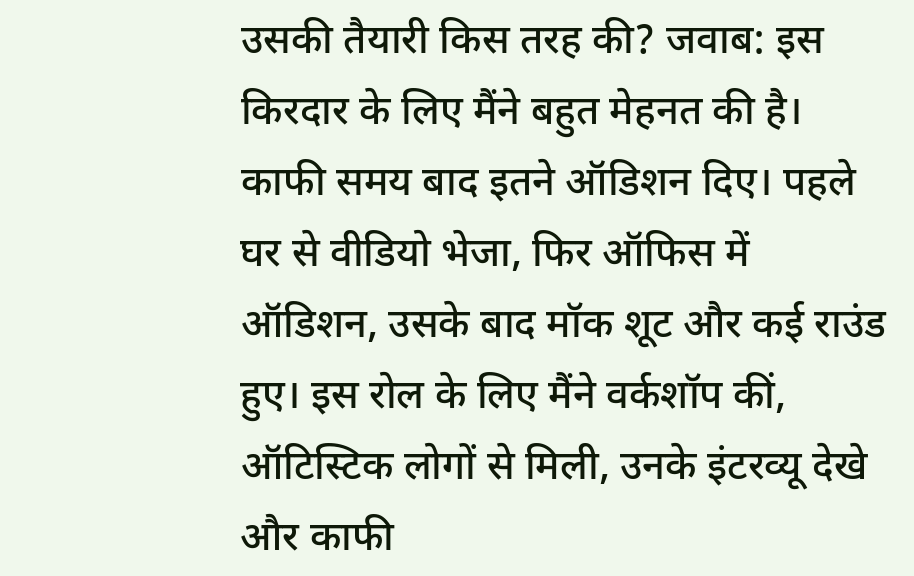उसकी तैयारी किस तरह की? जवाब: इस किरदार के लिए मैंने बहुत मेहनत की है। काफी समय बाद इतने ऑडिशन दिए। पहले घर से वीडियो भेजा, फिर ऑफिस में ऑडिशन, उसके बाद मॉक शूट और कई राउंड हुए। इस रोल के लिए मैंने वर्कशॉप कीं, ऑटिस्टिक लोगों से मिली, उनके इंटरव्यू देखे और काफी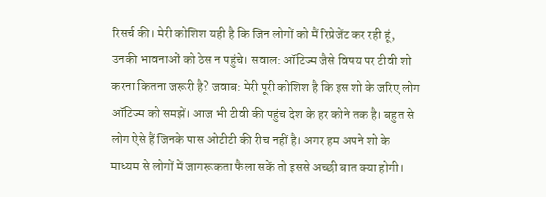रिसर्च की। मेरी कोशिश यही है कि जिन लोगों को मैं रिप्रेजेंट कर रही हूं, उनकी भावनाओं को ठेस न पहुंचे। सवाल: ऑटिज्म जैसे विषय पर टीवी शो करना कितना जरूरी है? जवाब: मेरी पूरी कोशिश है कि इस शो के जरिए लोग ऑटिज्म को समझें। आज भी टीवी की पहुंच देश के हर कोने तक है। बहुत से लोग ऐसे हैं जिनके पास ओटीटी की रीच नहीं है। अगर हम अपने शो के माध्यम से लोगों में जागरूकता फैला सकें तो इससे अच्छी बात क्या होगी।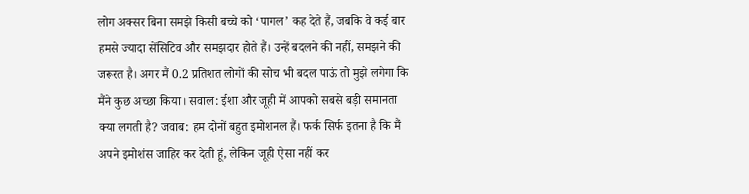लोग अक्सर बिना समझे किसी बच्चे को ‘पागल’ कह देते हैं, जबकि वे कई बार हमसे ज्यादा सेंसिटिव और समझदार होते हैं। उन्हें बदलने की नहीं, समझने की जरूरत है। अगर मैं 0.2 प्रतिशत लोगों की सोच भी बदल पाऊं तो मुझे लगेगा कि मैंने कुछ अच्छा किया। सवाल: ईशा और जूही में आपको सबसे बड़ी समानता क्या लगती है? जवाब: हम दोनों बहुत इमोशनल हैं। फर्क सिर्फ इतना है कि मैं अपने इमोशंस जाहिर कर देती हूं, लेकिन जूही ऐसा नहीं कर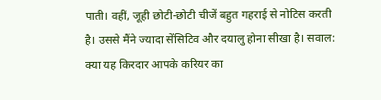पाती। वहीं, जूही छोटी-छोटी चीजें बहुत गहराई से नोटिस करती है। उससे मैंने ज्यादा सेंसिटिव और दयालु होना सीखा है। सवाल: क्या यह किरदार आपके करियर का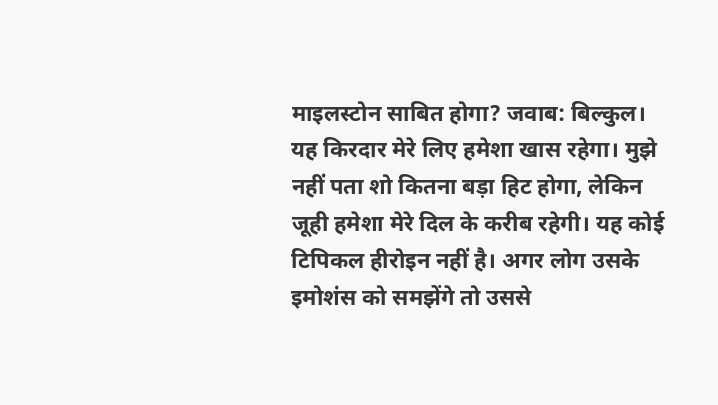माइलस्टोन साबित होगा? जवाब: बिल्कुल। यह किरदार मेरे लिए हमेशा खास रहेगा। मुझे नहीं पता शो कितना बड़ा हिट होगा, लेकिन जूही हमेशा मेरे दिल के करीब रहेगी। यह कोई टिपिकल हीरोइन नहीं है। अगर लोग उसके इमोशंस को समझेंगे तो उससे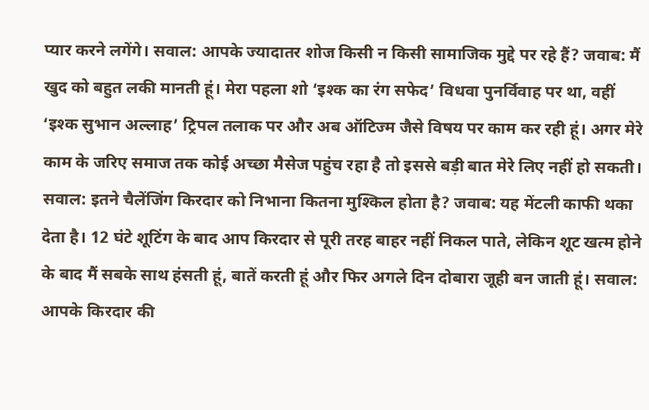प्यार करने लगेंगे। सवाल: आपके ज्यादातर शोज किसी न किसी सामाजिक मुद्दे पर रहे हैं? जवाब: मैं खुद को बहुत लकी मानती हूं। मेरा पहला शो ‘इश्क का रंग सफेद’ विधवा पुनर्विवाह पर था, वहीं ‘इश्क सुभान अल्लाह’ ट्रिपल तलाक पर और अब ऑटिज्म जैसे विषय पर काम कर रही हूं। अगर मेरे काम के जरिए समाज तक कोई अच्छा मैसेज पहुंच रहा है तो इससे बड़ी बात मेरे लिए नहीं हो सकती। सवाल: इतने चैलेंजिंग किरदार को निभाना कितना मुश्किल होता है? जवाब: यह मेंटली काफी थका देता है। 12 घंटे शूटिंग के बाद आप किरदार से पूरी तरह बाहर नहीं निकल पाते, लेकिन शूट खत्म होने के बाद मैं सबके साथ हंसती हूं, बातें करती हूं और फिर अगले दिन दोबारा जूही बन जाती हूं। सवाल: आपके किरदार की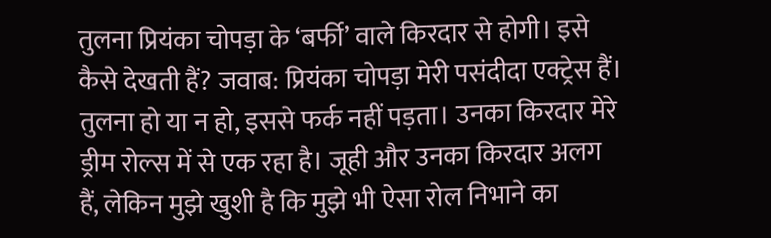तुलना प्रियंका चोपड़ा के ‘बर्फी’ वाले किरदार से होगी। इसे कैसे देखती हैं? जवाब: प्रियंका चोपड़ा मेरी पसंदीदा एक्ट्रेस हैं। तुलना हो या न हो, इससे फर्क नहीं पड़ता। उनका किरदार मेरे ड्रीम रोल्स में से एक रहा है। जूही और उनका किरदार अलग हैं, लेकिन मुझे खुशी है कि मुझे भी ऐसा रोल निभाने का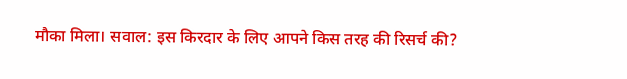मौका मिला। सवाल: इस किरदार के लिए आपने किस तरह की रिसर्च की?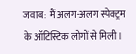जवाब: मैं अलग-अलग स्पेक्ट्रम के ऑटिस्टिक लोगों से मिली।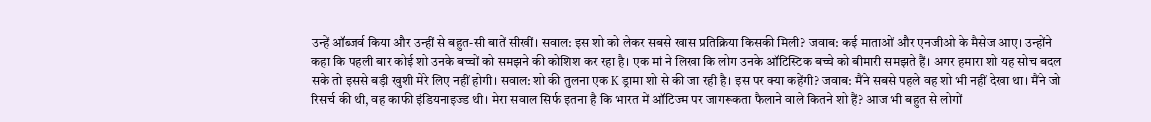उन्हें ऑब्जर्व किया और उन्हीं से बहुत-सी बातें सीखीं। सवाल: इस शो को लेकर सबसे खास प्रतिक्रिया किसकी मिली? जवाब: कई माताओं और एनजीओ के मैसेज आए। उन्होंने कहा कि पहली बार कोई शो उनके बच्चों को समझने की कोशिश कर रहा है। एक मां ने लिखा कि लोग उनके ऑटिस्टिक बच्चे को बीमारी समझते हैं। अगर हमारा शो यह सोच बदल सके तो इससे बड़ी खुशी मेरे लिए नहीं होगी। सवाल: शो की तुलना एक K ड्रामा शो से की जा रही है। इस पर क्या कहेंगी? जवाब: मैंने सबसे पहले वह शो भी नहीं देखा था। मैंने जो रिसर्च की थी, वह काफी इंडियनाइज्ड थी। मेरा सवाल सिर्फ इतना है कि भारत में ऑटिज्म पर जागरूकता फैलाने वाले कितने शो हैं? आज भी बहुत से लोगों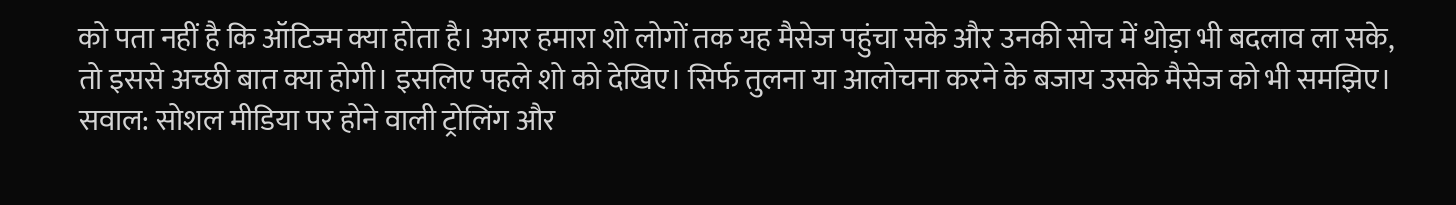को पता नहीं है कि ऑटिज्म क्या होता है। अगर हमारा शो लोगों तक यह मैसेज पहुंचा सके और उनकी सोच में थोड़ा भी बदलाव ला सके, तो इससे अच्छी बात क्या होगी। इसलिए पहले शो को देखिए। सिर्फ तुलना या आलोचना करने के बजाय उसके मैसेज को भी समझिए। सवाल: सोशल मीडिया पर होने वाली ट्रोलिंग और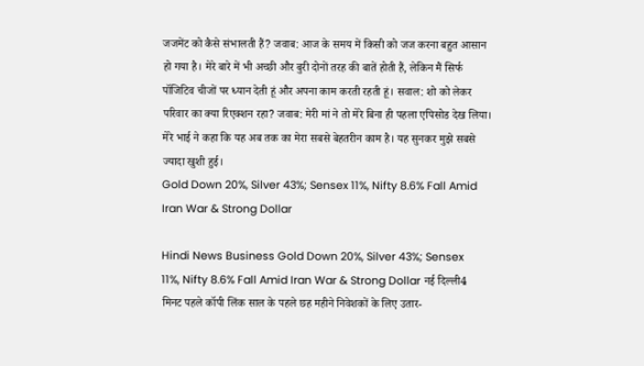जजमेंट को कैसे संभालती हैं? जवाब: आज के समय में किसी को जज करना बहुत आसान हो गया है। मेरे बारे में भी अच्छी और बुरी दोनों तरह की बातें होती हैं, लेकिन मैं सिर्फ पॉजिटिव चीजों पर ध्यान देती हूं और अपना काम करती रहती हूं। सवाल: शो को लेकर परिवार का क्या रिएक्शन रहा? जवाब: मेरी मां ने तो मेरे बिना ही पहला एपिसोड देख लिया। मेरे भाई ने कहा कि यह अब तक का मेरा सबसे बेहतरीन काम है। यह सुनकर मुझे सबसे ज्यादा खुशी हुई।
Gold Down 20%, Silver 43%; Sensex 11%, Nifty 8.6% Fall Amid Iran War & Strong Dollar

Hindi News Business Gold Down 20%, Silver 43%; Sensex 11%, Nifty 8.6% Fall Amid Iran War & Strong Dollar नई दिल्ली4 मिनट पहले कॉपी लिंक साल के पहले छह महीने निवेशकों के लिए उतार-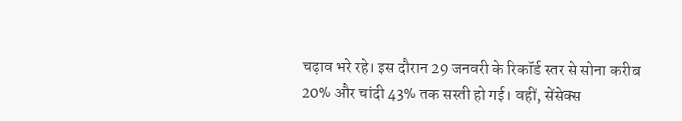चढ़ाव भरे रहे। इस दौरान 29 जनवरी के रिकॉर्ड स्तर से सोना करीब 20% और चांदी 43% तक सस्ती हो गई। वहीं, सेंसेक्स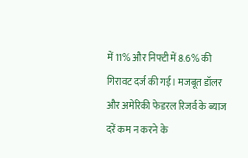में 11% और निफ्टी में 8.6% की गिरावट दर्ज की गई। मजबूत डॉलर और अमेरिकी फेडरल रिजर्व के ब्याज दरें कम न करने के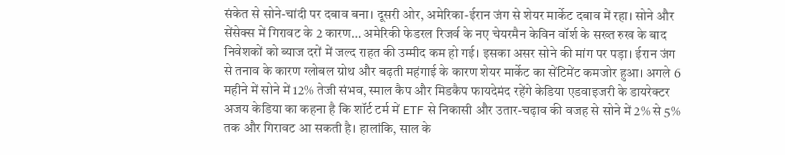संकेत से सोने-चांदी पर दबाव बना। दूसरी ओर, अमेरिका-ईरान जंग से शेयर मार्केट दबाव में रहा। सोने और सेंसेक्स में गिरावट के 2 कारण… अमेरिकी फेडरल रिजर्व के नए चेयरमैन केविन वॉर्श के सख्त रुख के बाद निवेशकों को ब्याज दरों में जल्द राहत की उम्मीद कम हो गई। इसका असर सोने की मांग पर पड़ा। ईरान जंग से तनाव के कारण ग्लोबल ग्रोथ और बढ़ती महंगाई के कारण शेयर मार्केट का सेंटिमेंट कमजोर हुआ। अगले 6 महीने में सोने में 12% तेजी संभव, स्माल कैप और मिडकैप फायदेमंद रहेंगे केडिया एडवाइजरी के डायरेक्टर अजय केडिया का कहना है कि शॉर्ट टर्म में ETF से निकासी और उतार-चढ़ाव की वजह से सोने में 2% से 5% तक और गिरावट आ सकती है। हालांकि, साल के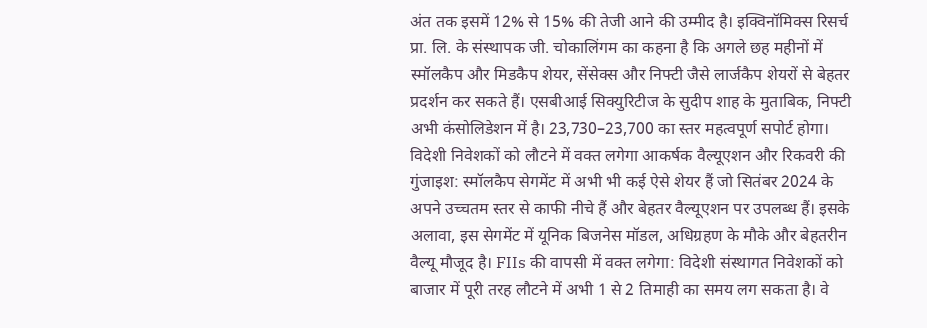अंत तक इसमें 12% से 15% की तेजी आने की उम्मीद है। इक्विनॉमिक्स रिसर्च प्रा. लि. के संस्थापक जी. चोकालिंगम का कहना है कि अगले छह महीनों में स्मॉलकैप और मिडकैप शेयर, सेंसेक्स और निफ्टी जैसे लार्जकैप शेयरों से बेहतर प्रदर्शन कर सकते हैं। एसबीआई सिक्युरिटीज के सुदीप शाह के मुताबिक, निफ्टी अभी कंसोलिडेशन में है। 23,730–23,700 का स्तर महत्वपूर्ण सपोर्ट होगा। विदेशी निवेशकों को लौटने में वक्त लगेगा आकर्षक वैल्यूएशन और रिकवरी की गुंजाइश: स्मॉलकैप सेगमेंट में अभी भी कई ऐसे शेयर हैं जो सितंबर 2024 के अपने उच्चतम स्तर से काफी नीचे हैं और बेहतर वैल्यूएशन पर उपलब्ध हैं। इसके अलावा, इस सेगमेंट में यूनिक बिजनेस मॉडल, अधिग्रहण के मौके और बेहतरीन वैल्यू मौजूद है। FIIs की वापसी में वक्त लगेगा: विदेशी संस्थागत निवेशकों को बाजार में पूरी तरह लौटने में अभी 1 से 2 तिमाही का समय लग सकता है। वे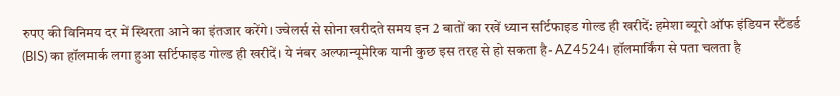रुपए की विनिमय दर में स्थिरता आने का इंतजार करेंगे। ज्वेलर्स से सोना खरीदते समय इन 2 बातों का रखें ध्यान सर्टिफाइड गोल्ड ही खरीदें: हमेशा ब्यूरो ऑफ इंडियन स्टैंडर्ड (BIS) का हॉलमार्क लगा हुआ सर्टिफाइड गोल्ड ही खरीदें। ये नंबर अल्फान्यूमेरिक यानी कुछ इस तरह से हो सकता है- AZ4524। हॉलमार्किंग से पता चलता है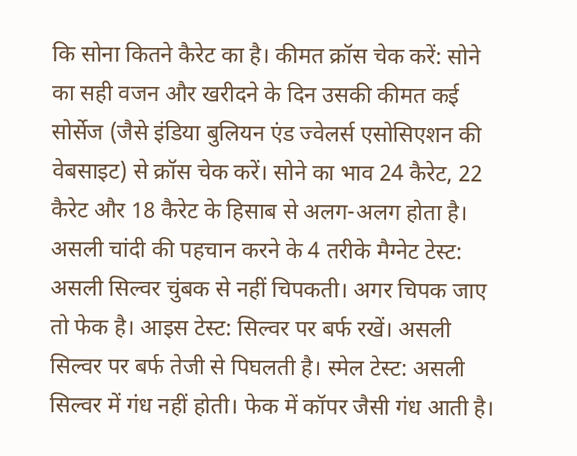कि सोना कितने कैरेट का है। कीमत क्रॉस चेक करें: सोने का सही वजन और खरीदने के दिन उसकी कीमत कई सोर्सेज (जैसे इंडिया बुलियन एंड ज्वेलर्स एसोसिएशन की वेबसाइट) से क्रॉस चेक करें। सोने का भाव 24 कैरेट, 22 कैरेट और 18 कैरेट के हिसाब से अलग-अलग होता है। असली चांदी की पहचान करने के 4 तरीके मैग्नेट टेस्ट: असली सिल्वर चुंबक से नहीं चिपकती। अगर चिपक जाए तो फेक है। आइस टेस्ट: सिल्वर पर बर्फ रखें। असली सिल्वर पर बर्फ तेजी से पिघलती है। स्मेल टेस्ट: असली सिल्वर में गंध नहीं होती। फेक में कॉपर जैसी गंध आती है।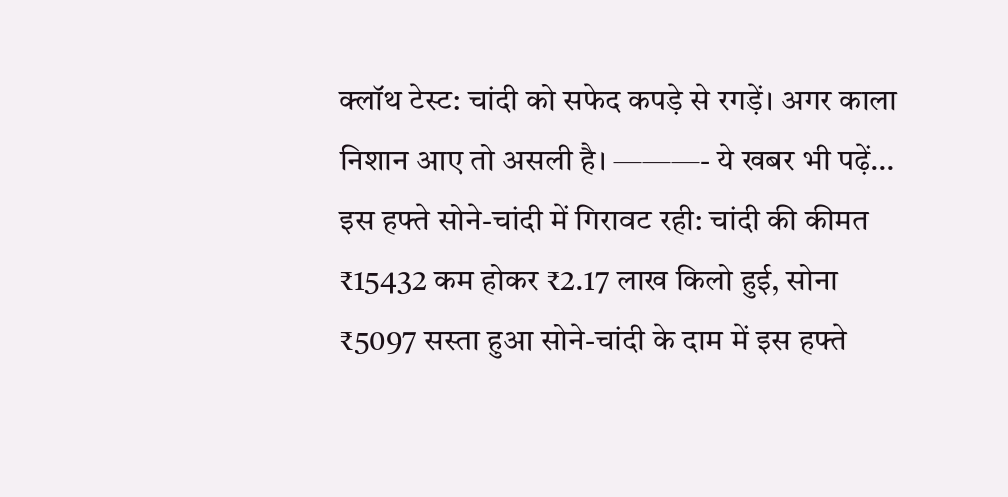क्लॉथ टेस्ट: चांदी को सफेद कपड़े से रगड़ें। अगर काला निशान आए तो असली है। ———- ये खबर भी पढ़ें… इस हफ्ते सोने-चांदी में गिरावट रही: चांदी की कीमत ₹15432 कम होकर ₹2.17 लाख किलो हुई, सोना ₹5097 सस्ता हुआ सोने-चांदी के दाम में इस हफ्ते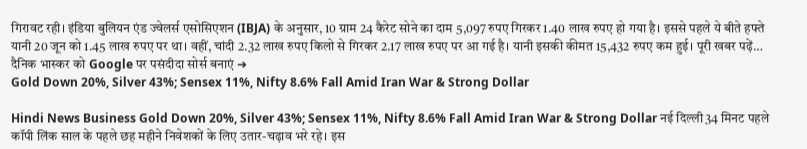गिरावट रही। इंडिया बुलियन एंड ज्वेलर्स एसोसिएशन (IBJA) के अनुसार, 10 ग्राम 24 कैरेट सोने का दाम 5,097 रुपए गिरकर 1.40 लाख रुपए हो गया है। इससे पहले ये बीते हफ्ते यानी 20 जून को 1.45 लाख रुपए पर था। वहीं, चांदी 2.32 लाख रुपए किलो से गिरकर 2.17 लाख रुपए पर आ गई है। यानी इसकी कीमत 15,432 रुपए कम हुई। पूरी खबर पढ़ें… दैनिक भास्कर को Google पर पसंदीदा सोर्स बनाएं ➔
Gold Down 20%, Silver 43%; Sensex 11%, Nifty 8.6% Fall Amid Iran War & Strong Dollar

Hindi News Business Gold Down 20%, Silver 43%; Sensex 11%, Nifty 8.6% Fall Amid Iran War & Strong Dollar नई दिल्ली34 मिनट पहले कॉपी लिंक साल के पहले छह महीने निवेशकों के लिए उतार-चढ़ाव भरे रहे। इस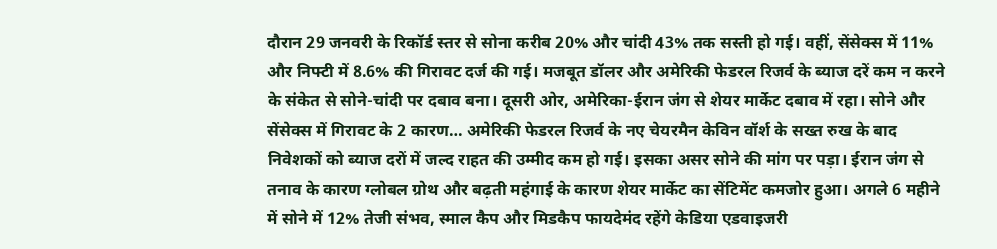दौरान 29 जनवरी के रिकॉर्ड स्तर से सोना करीब 20% और चांदी 43% तक सस्ती हो गई। वहीं, सेंसेक्स में 11% और निफ्टी में 8.6% की गिरावट दर्ज की गई। मजबूत डॉलर और अमेरिकी फेडरल रिजर्व के ब्याज दरें कम न करने के संकेत से सोने-चांदी पर दबाव बना। दूसरी ओर, अमेरिका-ईरान जंग से शेयर मार्केट दबाव में रहा। सोने और सेंसेक्स में गिरावट के 2 कारण… अमेरिकी फेडरल रिजर्व के नए चेयरमैन केविन वॉर्श के सख्त रुख के बाद निवेशकों को ब्याज दरों में जल्द राहत की उम्मीद कम हो गई। इसका असर सोने की मांग पर पड़ा। ईरान जंग से तनाव के कारण ग्लोबल ग्रोथ और बढ़ती महंगाई के कारण शेयर मार्केट का सेंटिमेंट कमजोर हुआ। अगले 6 महीने में सोने में 12% तेजी संभव, स्माल कैप और मिडकैप फायदेमंद रहेंगे केडिया एडवाइजरी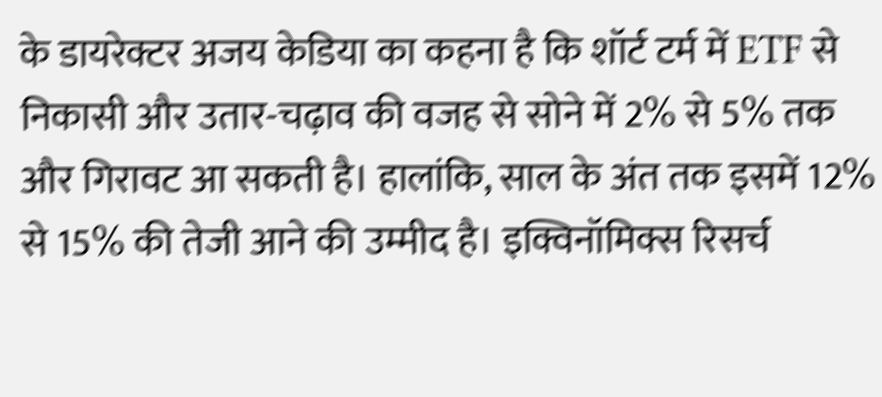के डायरेक्टर अजय केडिया का कहना है कि शॉर्ट टर्म में ETF से निकासी और उतार-चढ़ाव की वजह से सोने में 2% से 5% तक और गिरावट आ सकती है। हालांकि, साल के अंत तक इसमें 12% से 15% की तेजी आने की उम्मीद है। इक्विनॉमिक्स रिसर्च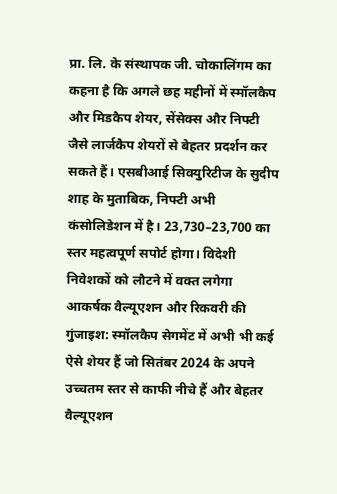प्रा. लि. के संस्थापक जी. चोकालिंगम का कहना है कि अगले छह महीनों में स्मॉलकैप और मिडकैप शेयर, सेंसेक्स और निफ्टी जैसे लार्जकैप शेयरों से बेहतर प्रदर्शन कर सकते हैं। एसबीआई सिक्युरिटीज के सुदीप शाह के मुताबिक, निफ्टी अभी कंसोलिडेशन में है। 23,730–23,700 का स्तर महत्वपूर्ण सपोर्ट होगा। विदेशी निवेशकों को लौटने में वक्त लगेगा आकर्षक वैल्यूएशन और रिकवरी की गुंजाइश: स्मॉलकैप सेगमेंट में अभी भी कई ऐसे शेयर हैं जो सितंबर 2024 के अपने उच्चतम स्तर से काफी नीचे हैं और बेहतर वैल्यूएशन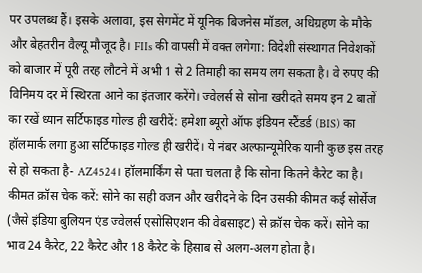पर उपलब्ध हैं। इसके अलावा, इस सेगमेंट में यूनिक बिजनेस मॉडल, अधिग्रहण के मौके और बेहतरीन वैल्यू मौजूद है। FIIs की वापसी में वक्त लगेगा: विदेशी संस्थागत निवेशकों को बाजार में पूरी तरह लौटने में अभी 1 से 2 तिमाही का समय लग सकता है। वे रुपए की विनिमय दर में स्थिरता आने का इंतजार करेंगे। ज्वेलर्स से सोना खरीदते समय इन 2 बातों का रखें ध्यान सर्टिफाइड गोल्ड ही खरीदें: हमेशा ब्यूरो ऑफ इंडियन स्टैंडर्ड (BIS) का हॉलमार्क लगा हुआ सर्टिफाइड गोल्ड ही खरीदें। ये नंबर अल्फान्यूमेरिक यानी कुछ इस तरह से हो सकता है- AZ4524। हॉलमार्किंग से पता चलता है कि सोना कितने कैरेट का है। कीमत क्रॉस चेक करें: सोने का सही वजन और खरीदने के दिन उसकी कीमत कई सोर्सेज (जैसे इंडिया बुलियन एंड ज्वेलर्स एसोसिएशन की वेबसाइट) से क्रॉस चेक करें। सोने का भाव 24 कैरेट, 22 कैरेट और 18 कैरेट के हिसाब से अलग-अलग होता है।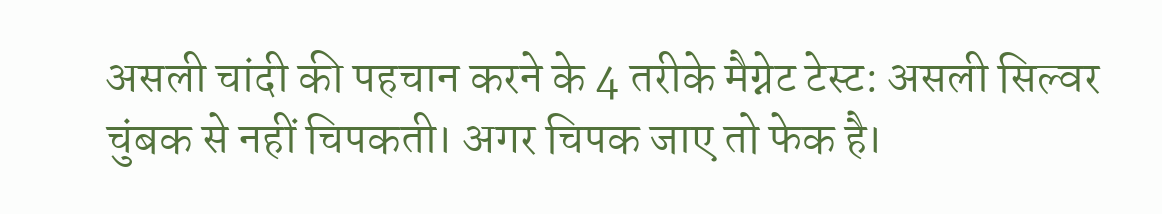असली चांदी की पहचान करने के 4 तरीके मैग्नेट टेस्ट: असली सिल्वर चुंबक से नहीं चिपकती। अगर चिपक जाए तो फेक है।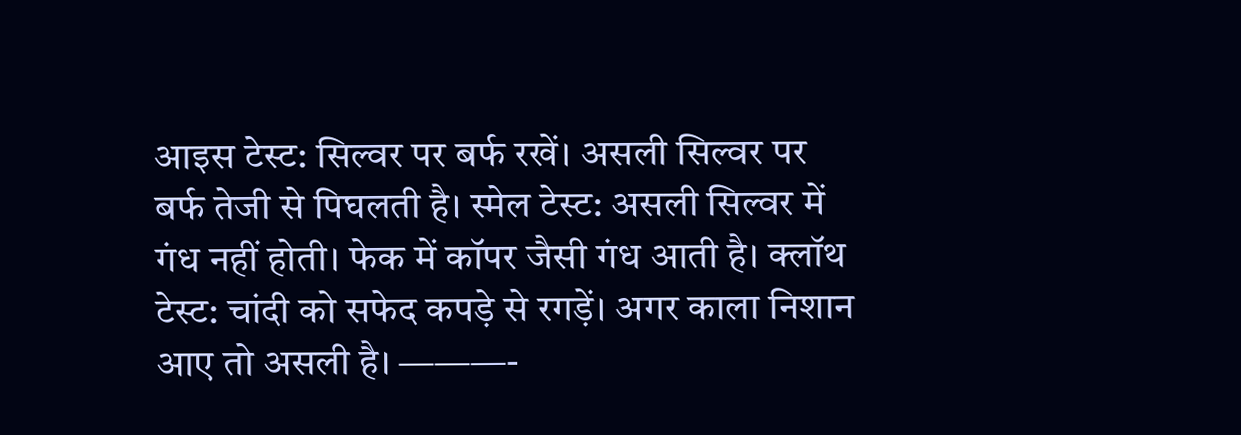आइस टेस्ट: सिल्वर पर बर्फ रखें। असली सिल्वर पर बर्फ तेजी से पिघलती है। स्मेल टेस्ट: असली सिल्वर में गंध नहीं होती। फेक में कॉपर जैसी गंध आती है। क्लॉथ टेस्ट: चांदी को सफेद कपड़े से रगड़ें। अगर काला निशान आए तो असली है। ———-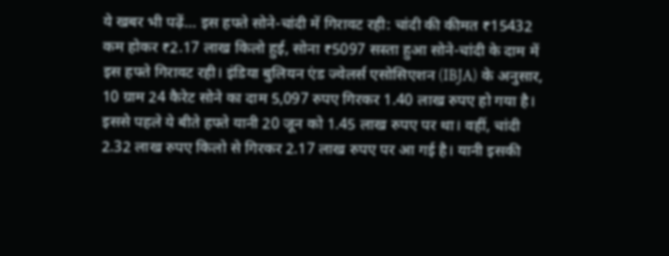ये खबर भी पढ़ें… इस हफ्ते सोने-चांदी में गिरावट रही: चांदी की कीमत ₹15432 कम होकर ₹2.17 लाख किलो हुई, सोना ₹5097 सस्ता हुआ सोने-चांदी के दाम में इस हफ्ते गिरावट रही। इंडिया बुलियन एंड ज्वेलर्स एसोसिएशन (IBJA) के अनुसार, 10 ग्राम 24 कैरेट सोने का दाम 5,097 रुपए गिरकर 1.40 लाख रुपए हो गया है। इससे पहले ये बीते हफ्ते यानी 20 जून को 1.45 लाख रुपए पर था। वहीं, चांदी 2.32 लाख रुपए किलो से गिरकर 2.17 लाख रुपए पर आ गई है। यानी इसकी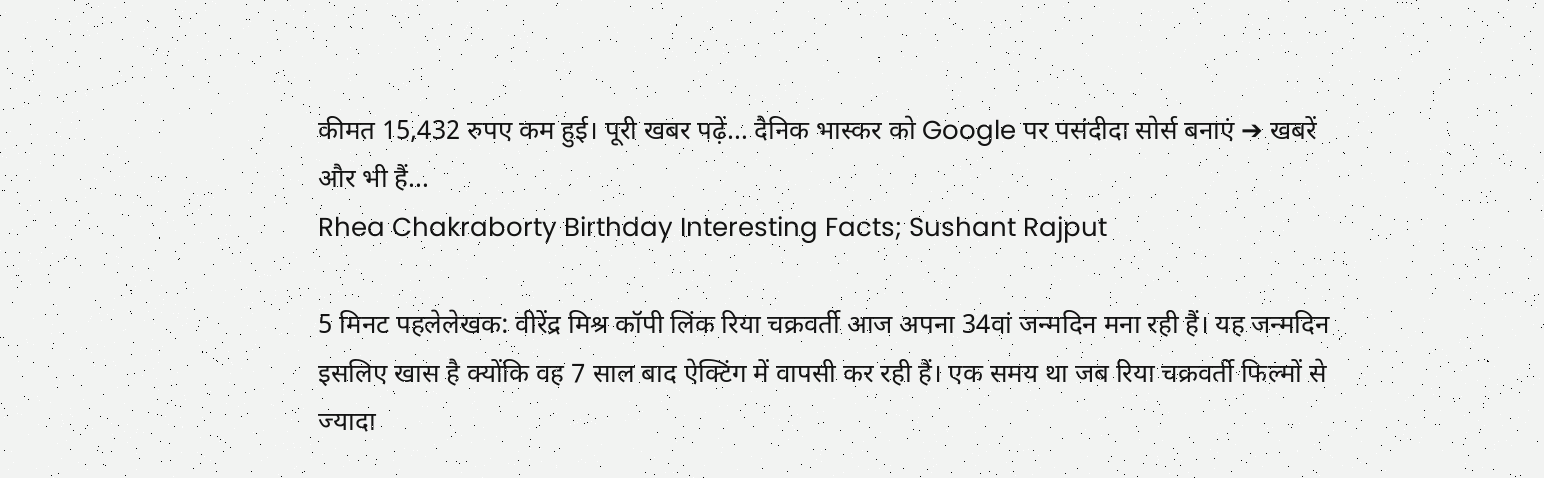कीमत 15,432 रुपए कम हुई। पूरी खबर पढ़ें… दैनिक भास्कर को Google पर पसंदीदा सोर्स बनाएं ➔ खबरें और भी हैं…
Rhea Chakraborty Birthday Interesting Facts; Sushant Rajput

5 मिनट पहलेलेखक: वीरेंद्र मिश्र कॉपी लिंक रिया चक्रवर्ती आज अपना 34वां जन्मदिन मना रही हैं। यह जन्मदिन इसलिए खास है क्योंकि वह 7 साल बाद ऐक्टिंग में वापसी कर रही हैं। एक समय था जब रिया चक्रवर्ती फिल्मों से ज्यादा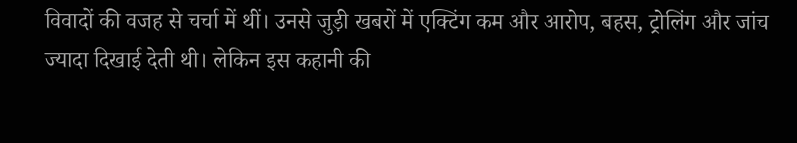विवादों की वजह से चर्चा में थीं। उनसे जुड़ी खबरों में एक्टिंग कम और आरोप, बहस, ट्रोलिंग और जांच ज्यादा दिखाई देती थी। लेकिन इस कहानी की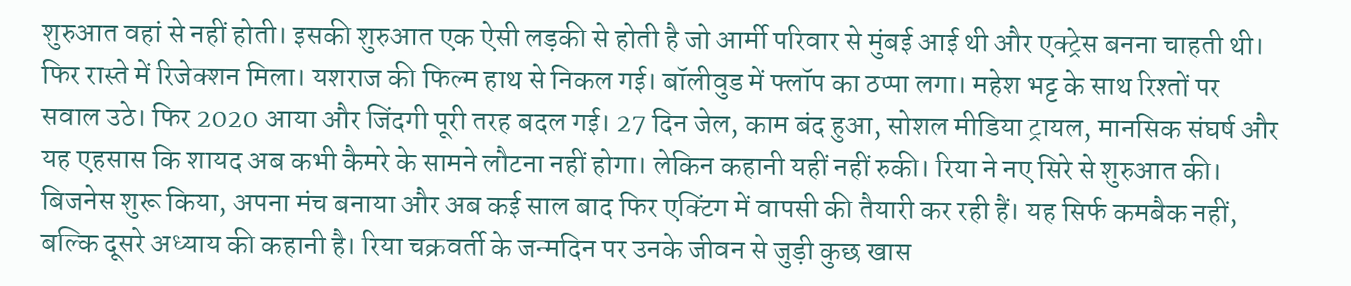शुरुआत वहां से नहीं होती। इसकी शुरुआत एक ऐसी लड़की से होती है जो आर्मी परिवार से मुंबई आई थी और एक्ट्रेस बनना चाहती थी। फिर रास्ते में रिजेक्शन मिला। यशराज की फिल्म हाथ से निकल गई। बॉलीवुड में फ्लॉप का ठप्पा लगा। महेश भट्ट के साथ रिश्तों पर सवाल उठे। फिर 2020 आया और जिंदगी पूरी तरह बदल गई। 27 दिन जेल, काम बंद हुआ, सोशल मीडिया ट्रायल, मानसिक संघर्ष और यह एहसास कि शायद अब कभी कैमरे के सामने लौटना नहीं होगा। लेकिन कहानी यहीं नहीं रुकी। रिया ने नए सिरे से शुरुआत की। बिजनेस शुरू किया, अपना मंच बनाया और अब कई साल बाद फिर एक्टिंग में वापसी की तैयारी कर रही हैं। यह सिर्फ कमबैक नहीं, बल्कि दूसरे अध्याय की कहानी है। रिया चक्रवर्ती के जन्मदिन पर उनके जीवन से जुड़ी कुछ खास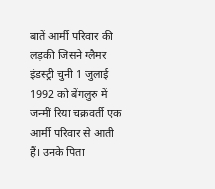बातें आर्मी परिवार की लड़की जिसने ग्लैमर इंडस्ट्री चुनी 1 जुलाई 1992 को बेंगलुरु में जन्मीं रिया चक्रवर्ती एक आर्मी परिवार से आती हैं। उनके पिता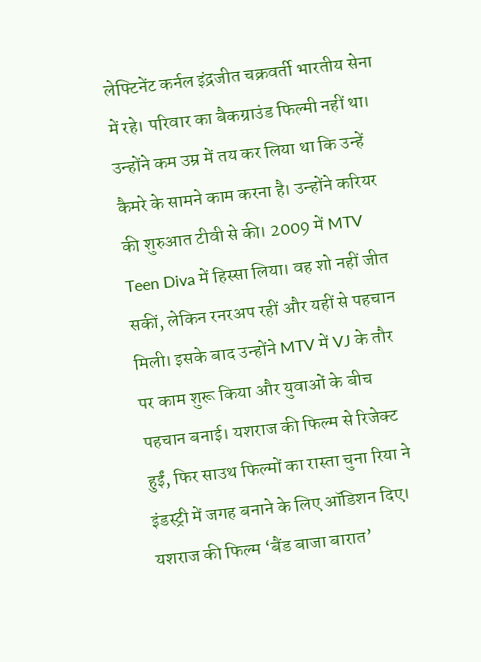लेफ्टिनेंट कर्नल इंद्रजीत चक्रवर्ती भारतीय सेना में रहे। परिवार का बैकग्राउंड फिल्मी नहीं था। उन्होंने कम उम्र में तय कर लिया था कि उन्हें कैमरे के सामने काम करना है। उन्होंने करियर की शुरुआत टीवी से की। 2009 में MTV Teen Diva में हिस्सा लिया। वह शो नहीं जीत सकीं, लेकिन रनरअप रहीं और यहीं से पहचान मिली। इसके बाद उन्होंने MTV में VJ के तौर पर काम शुरू किया और युवाओं के बीच पहचान बनाई। यशराज की फिल्म से रिजेक्ट हुईं, फिर साउथ फिल्मों का रास्ता चुना रिया ने इंडस्ट्री में जगह बनाने के लिए ऑडिशन दिए। यशराज की फिल्म ‘बैंड बाजा बारात’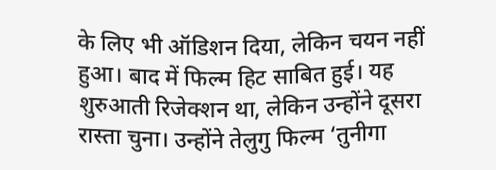के लिए भी ऑडिशन दिया, लेकिन चयन नहीं हुआ। बाद में फिल्म हिट साबित हुई। यह शुरुआती रिजेक्शन था, लेकिन उन्होंने दूसरा रास्ता चुना। उन्होंने तेलुगु फिल्म ‘तुनीगा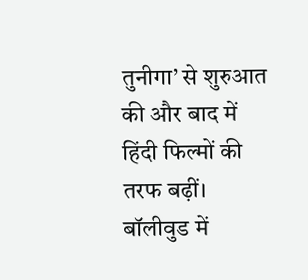तुनीगा’ से शुरुआत की और बाद में हिंदी फिल्मों की तरफ बढ़ीं। बॉलीवुड में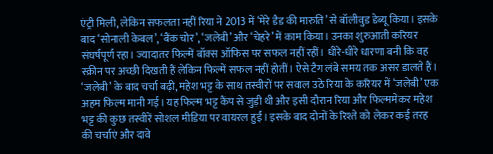एंट्री मिली, लेकिन सफलता नहीं रिया ने 2013 में ‘मेरे डैड की मारुति’ से बॉलीवुड डेब्यू किया। इसके बाद ‘सोनाली केबल’, ‘बैंक चोर’, ‘जलेबी’ और ‘चेहरे’ में काम किया। उनका शुरुआती करियर संघर्षपूर्ण रहा। ज्यादातर फिल्में बॉक्स ऑफिस पर सफल नहीं रहीं। धीरे-धीरे धारणा बनी कि वह स्क्रीन पर अच्छी दिखती हैं लेकिन फिल्में सफल नहीं होतीं। ऐसे टैग लंबे समय तक असर डालते हैं। ‘जलेबी’ के बाद चर्चा बढ़ी, महेश भट्ट के साथ तस्वीरों पर सवाल उठे रिया के करियर में ‘जलेबी’ एक अहम फिल्म मानी गई। यह फिल्म भट्ट कैंप से जुड़ी थी और इसी दौरान रिया और फिल्ममेकर महेश भट्ट की कुछ तस्वीरें सोशल मीडिया पर वायरल हुईं। इसके बाद दोनों के रिश्ते को लेकर कई तरह की चर्चाएं और दावे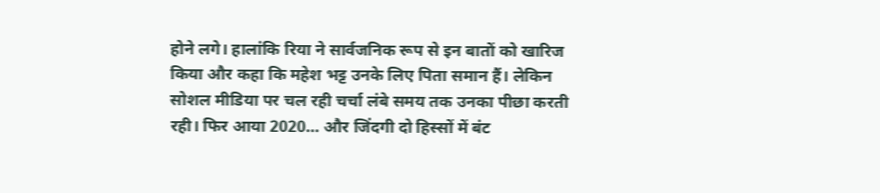होने लगे। हालांकि रिया ने सार्वजनिक रूप से इन बातों को खारिज किया और कहा कि महेश भट्ट उनके लिए पिता समान हैं। लेकिन सोशल मीडिया पर चल रही चर्चा लंबे समय तक उनका पीछा करती रही। फिर आया 2020… और जिंदगी दो हिस्सों में बंट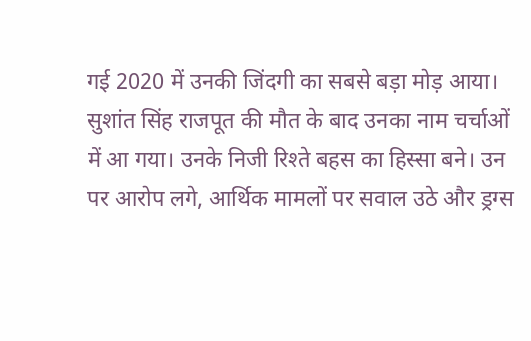गई 2020 में उनकी जिंदगी का सबसे बड़ा मोड़ आया। सुशांत सिंह राजपूत की मौत के बाद उनका नाम चर्चाओं में आ गया। उनके निजी रिश्ते बहस का हिस्सा बने। उन पर आरोप लगे, आर्थिक मामलों पर सवाल उठे और ड्रग्स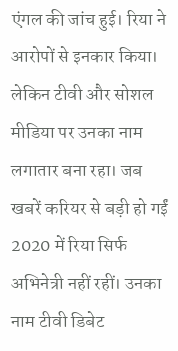एंगल की जांच हुई। रिया ने आरोपों से इनकार किया। लेकिन टीवी और सोशल मीडिया पर उनका नाम लगातार बना रहा। जब खबरें करियर से बड़ी हो गईं 2020 में रिया सिर्फ अभिनेत्री नहीं रहीं। उनका नाम टीवी डिबेट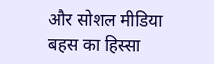और सोशल मीडिया बहस का हिस्सा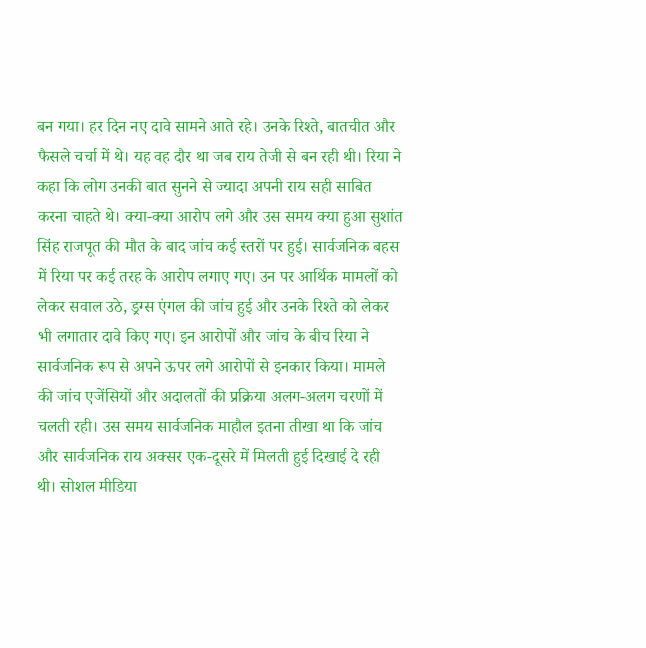बन गया। हर दिन नए दावे सामने आते रहे। उनके रिश्ते, बातचीत और फैसले चर्चा में थे। यह वह दौर था जब राय तेजी से बन रही थी। रिया ने कहा कि लोग उनकी बात सुनने से ज्यादा अपनी राय सही साबित करना चाहते थे। क्या-क्या आरोप लगे और उस समय क्या हुआ सुशांत सिंह राजपूत की मौत के बाद जांच कई स्तरों पर हुई। सार्वजनिक बहस में रिया पर कई तरह के आरोप लगाए गए। उन पर आर्थिक मामलों को लेकर सवाल उठे, ड्रग्स एंगल की जांच हुई और उनके रिश्ते को लेकर भी लगातार दावे किए गए। इन आरोपों और जांच के बीच रिया ने सार्वजनिक रूप से अपने ऊपर लगे आरोपों से इनकार किया। मामले की जांच एजेंसियों और अदालतों की प्रक्रिया अलग-अलग चरणों में चलती रही। उस समय सार्वजनिक माहौल इतना तीखा था कि जांच और सार्वजनिक राय अक्सर एक-दूसरे में मिलती हुई दिखाई दे रही थी। सोशल मीडिया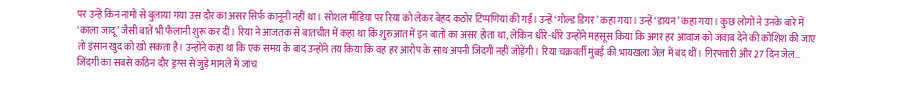पर उन्हें किन नामों से बुलाया गया उस दौर का असर सिर्फ कानूनी नहीं था। सोशल मीडिया पर रिया को लेकर बेहद कठोर टिप्पणियां की गईं। उन्हें ‘गोल्ड डिगर’ कहा गया। उन्हें ‘डायन’ कहा गया। कुछ लोगों ने उनके बारे में ‘काला जादू’ जैसी बातें भी फैलानी शुरू कर दीं। रिया ने आजतक से बातचीत में कहा था कि शुरुआत में इन बातों का असर होता था, लेकिन धीरे-धीरे उन्होंने महसूस किया कि अगर हर आवाज को जवाब देने की कोशिश की जाए तो इंसान खुद को खो सकता है। उन्होंने कहा था कि एक समय के बाद उन्होंने तय किया कि वह हर आरोप के साथ अपनी जिंदगी नहीं जोड़ेंगी। रिया चक्रवर्ती मुंबई की भायखला जेल में बंद थीं। गिरफ्तारी और 27 दिन जेल… जिंदगी का सबसे कठिन दौर ड्रग्स से जुड़े मामले में जांच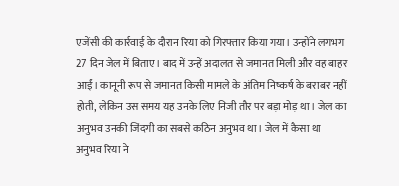एजेंसी की कार्रवाई के दौरान रिया को गिरफ्तार किया गया। उन्होंने लगभग 27 दिन जेल में बिताए। बाद में उन्हें अदालत से जमानत मिली और वह बाहर आईं। कानूनी रूप से जमानत किसी मामले के अंतिम निष्कर्ष के बराबर नहीं होती, लेकिन उस समय यह उनके लिए निजी तौर पर बड़ा मोड़ था। जेल का अनुभव उनकी जिंदगी का सबसे कठिन अनुभव था। जेल में कैसा था अनुभव रिया ने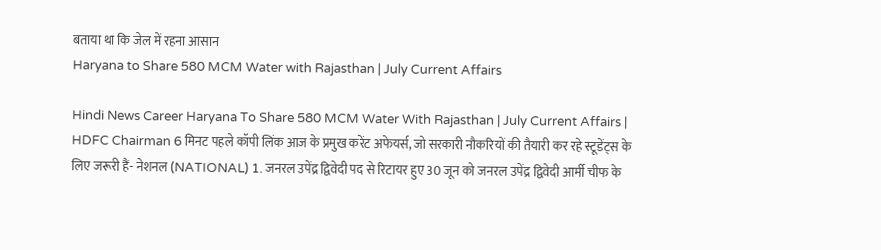बताया था कि जेल में रहना आसान
Haryana to Share 580 MCM Water with Rajasthan | July Current Affairs

Hindi News Career Haryana To Share 580 MCM Water With Rajasthan | July Current Affairs | HDFC Chairman 6 मिनट पहले कॉपी लिंक आज के प्रमुख करेंट अफेयर्स, जो सरकारी नौकरियों की तैयारी कर रहे स्टूडेंट्स के लिए जरूरी हैं- नेशनल (NATIONAL) 1. जनरल उपेंद्र द्विवेदी पद से रिटायर हुए 30 जून को जनरल उपेंद्र द्विवेदी आर्मी चीफ के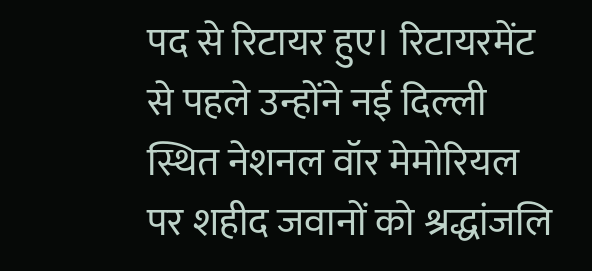पद से रिटायर हुए। रिटायरमेंट से पहले उन्होंने नई दिल्ली स्थित नेशनल वॉर मेमोरियल पर शहीद जवानों को श्रद्धांजलि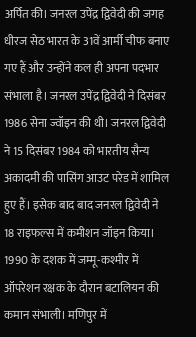अर्पित की। जनरल उपेंद्र द्विवेदी की जगह धीरज सेठ भारत के 31वें आर्मी चीफ बनाए गए हैं और उन्होंने कल ही अपना पदभार संभाला है। जनरल उपेंद्र द्विवेदी ने दिसंबर 1986 सेना ज्वॉइन की थी। जनरल द्विवेदी ने 15 दिसंबर 1984 को भारतीय सैन्य अकादमी की पासिंग आउट परेड में शामिल हुए हैं। इसेक बाद बाद जनरल द्विवेदी ने 18 राइफल्स में कमीशन जॉइन किया। 1990 के दशक में जम्मू-कश्मीर में ऑपरेशन रक्षक के दौरान बटालियन की कमान संभाली। मणिपुर में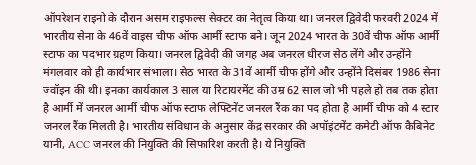ऑपरेशन राइनो के दौरान असम राइफल्स सेक्टर का नेतृत्व किया था। जनरल द्विवेदी फरवरी 2024 में भारतीय सेना के 46वें वाइस चीफ ऑफ आर्मी स्टाफ बने। जून 2024 भारत के 30वें चीफ ऑफ आर्मी स्टाफ का पदभार ग्रहण किया। जनरल द्विवेदी की जगह अब जनरल धीरज सेठ लेंगे और उन्होंने मंगलवार को ही कार्यभार संभाला। सेठ भारत के 31वें आर्मी चीफ होंगे और उन्होंने दिसंबर 1986 सेना ज्वॉइन की थी। इनका कार्यकाल 3 साल या रिटायरमेंट की उम्र 62 साल जो भी पहले हो तब तक होता है आर्मी में जनरल आर्मी चीफ ऑफ स्टाफ लेफ्टिनेंट जनरल रैंक का पद होता है आर्मी चीफ को 4 स्टार जनरल रैंक मिलती है। भारतीय संविधान के अनुसार केंद्र सरकार की अपॉइंटमेंट कमेटी ऑफ कैबिनेट यानी, ACC जनरल की नियुक्ति की सिफारिश करती है। ये नियुक्ति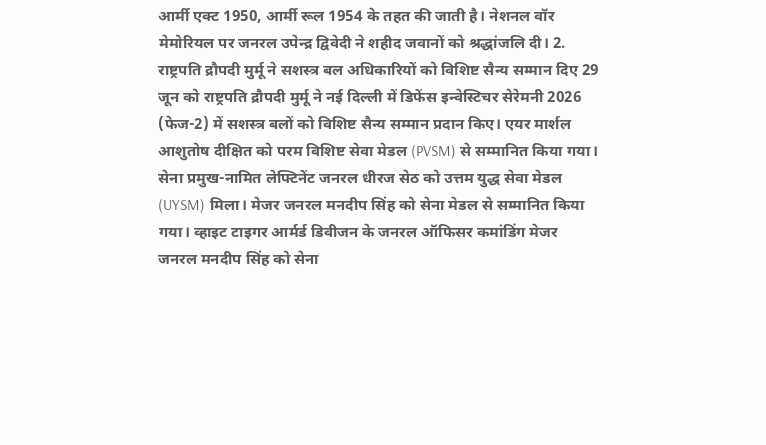आर्मी एक्ट 1950, आर्मी रूल 1954 के तहत की जाती है। नेशनल वॉर मेमोरियल पर जनरल उपेन्द्र द्विवेदी ने शहीद जवानों को श्रद्धांजलि दी। 2. राष्ट्रपति द्रौपदी मुर्मू ने सशस्त्र बल अधिकारियों को विशिष्ट सैन्य सम्मान दिए 29 जून को राष्ट्रपति द्रौपदी मुर्मू ने नई दिल्ली में डिफेंस इन्वेस्टिचर सेरेमनी 2026 (फेज-2) में सशस्त्र बलों को विशिष्ट सैन्य सम्मान प्रदान किए। एयर मार्शल आशुतोष दीक्षित को परम विशिष्ट सेवा मेडल (PVSM) से सम्मानित किया गया। सेना प्रमुख-नामित लेफ्टिनेंट जनरल धीरज सेठ को उत्तम युद्ध सेवा मेडल (UYSM) मिला। मेजर जनरल मनदीप सिंह को सेना मेडल से सम्मानित किया गया। व्हाइट टाइगर आर्मर्ड डिवीजन के जनरल ऑफिसर कमांडिंग मेजर जनरल मनदीप सिंह को सेना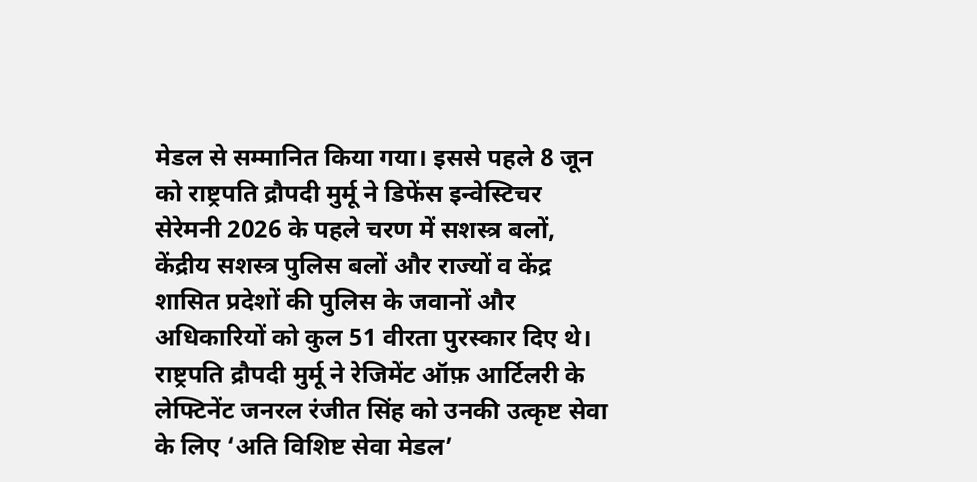मेडल से सम्मानित किया गया। इससे पहले 8 जून को राष्ट्रपति द्रौपदी मुर्मू ने डिफेंस इन्वेस्टिचर सेरेमनी 2026 के पहले चरण में सशस्त्र बलों, केंद्रीय सशस्त्र पुलिस बलों और राज्यों व केंद्र शासित प्रदेशों की पुलिस के जवानों और अधिकारियों को कुल 51 वीरता पुरस्कार दिए थे। राष्ट्रपति द्रौपदी मुर्मू ने रेजिमेंट ऑफ़ आर्टिलरी के लेफ्टिनेंट जनरल रंजीत सिंह को उनकी उत्कृष्ट सेवा के लिए ‘अति विशिष्ट सेवा मेडल’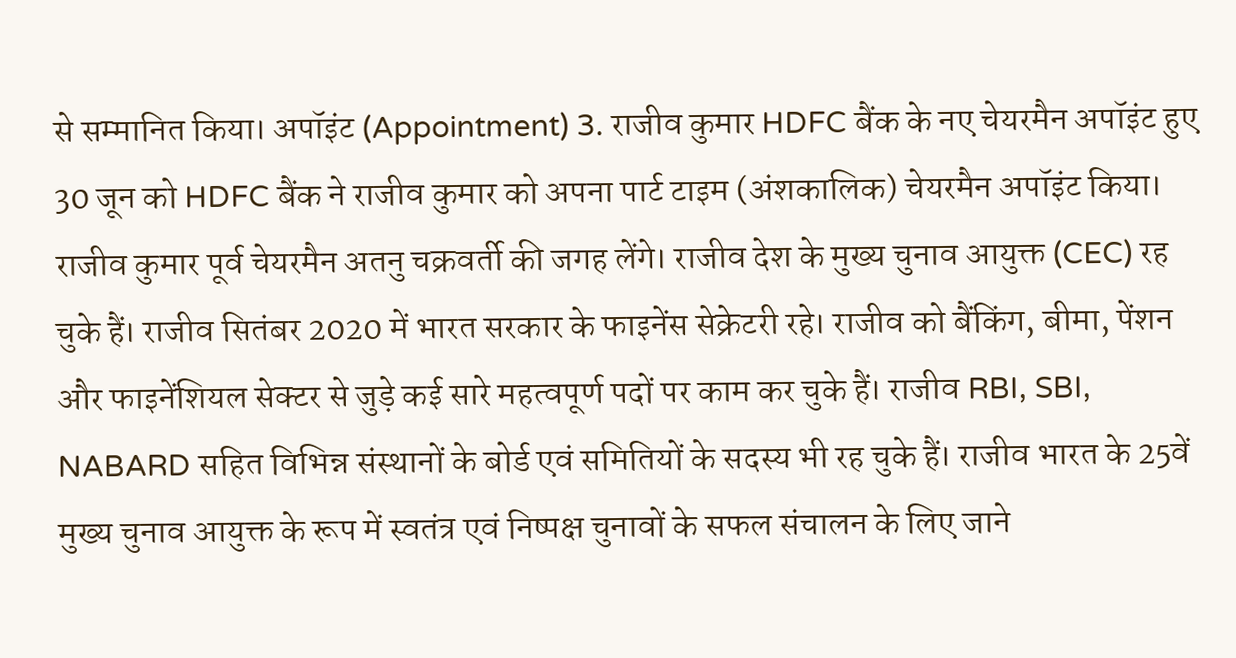से सम्मानित किया। अपॉइंट (Appointment) 3. राजीव कुमार HDFC बैंक के नए चेयरमैन अपॉइंट हुए 30 जून को HDFC बैंक ने राजीव कुमार को अपना पार्ट टाइम (अंशकालिक) चेयरमैन अपॉइंट किया। राजीव कुमार पूर्व चेयरमैन अतनु चक्रवर्ती की जगह लेंगे। राजीव देश के मुख्य चुनाव आयुक्त (CEC) रह चुके हैं। राजीव सितंबर 2020 में भारत सरकार के फाइनेंस सेक्रेटरी रहे। राजीव को बैंकिंग, बीमा, पेंशन और फाइनेंशियल सेक्टर से जुड़े कई सारे महत्वपूर्ण पदों पर काम कर चुके हैं। राजीव RBI, SBI, NABARD सहित विभिन्न संस्थानों के बोर्ड एवं समितियों के सदस्य भी रह चुके हैं। राजीव भारत के 25वें मुख्य चुनाव आयुक्त के रूप में स्वतंत्र एवं निष्पक्ष चुनावों के सफल संचालन के लिए जाने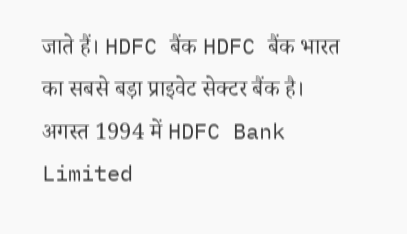जाते हैं। HDFC बैंक HDFC बैंक भारत का सबसे बड़ा प्राइवेट सेक्टर बैंक है। अगस्त 1994 में HDFC Bank Limited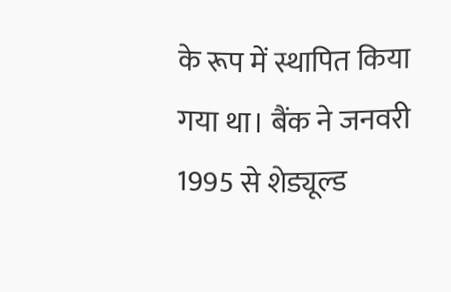के रूप में स्थापित किया गया था। बैंक ने जनवरी 1995 से शेड्यूल्ड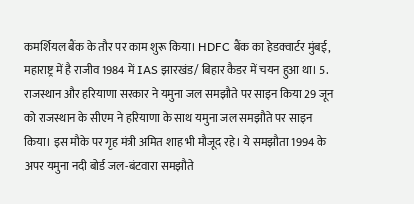कमर्शियल बैंक के तौर पर काम शुरू किया। HDFC बैंक का हेडक्वार्टर मुंबई, महाराष्ट्र में है राजीव 1984 में IAS झारखंड/ बिहार कैडर में चयन हुआ था। 5. राजस्थान और हरियाणा सरकार ने यमुना जल समझौते पर साइन किया 29 जून को राजस्थान के सीएम ने हरियाणा के साथ यमुना जल समझौते पर साइन किया। इस मौके पर गृह मंत्री अमित शाह भी मौजूद रहे। ये समझौता 1994 के अपर यमुना नदी बोर्ड जल-बंटवारा समझौते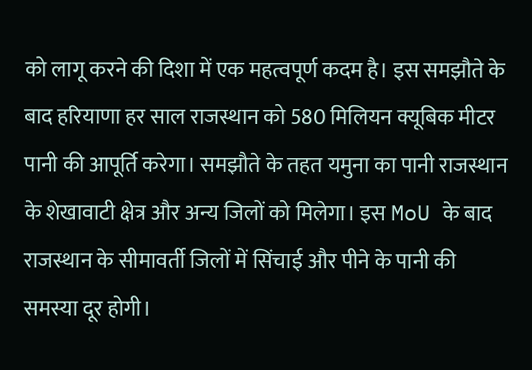को लागू करने की दिशा में एक महत्वपूर्ण कदम है। इस समझौते के बाद हरियाणा हर साल राजस्थान को 580 मिलियन क्यूबिक मीटर पानी की आपूर्ति करेगा। समझौते के तहत यमुना का पानी राजस्थान के शेखावाटी क्षेत्र और अन्य जिलों को मिलेगा। इस MoU के बाद राजस्थान के सीमावर्ती जिलों में सिंचाई और पीने के पानी की समस्या दूर होगी।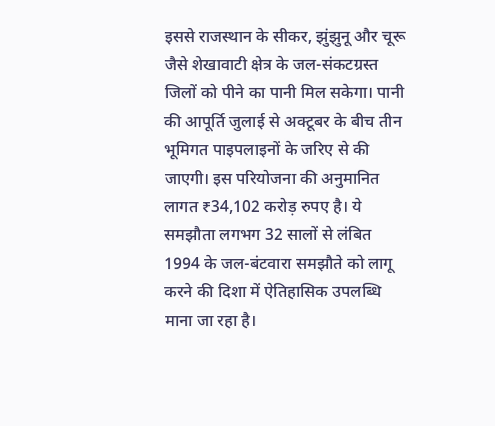इससे राजस्थान के सीकर, झुंझुनू और चूरू जैसे शेखावाटी क्षेत्र के जल-संकटग्रस्त जिलों को पीने का पानी मिल सकेगा। पानी की आपूर्ति जुलाई से अक्टूबर के बीच तीन भूमिगत पाइपलाइनों के जरिए से की जाएगी। इस परियोजना की अनुमानित लागत ₹34,102 करोड़ रुपए है। ये समझौता लगभग 32 सालों से लंबित 1994 के जल-बंटवारा समझौते को लागू करने की दिशा में ऐतिहासिक उपलब्धि माना जा रहा है।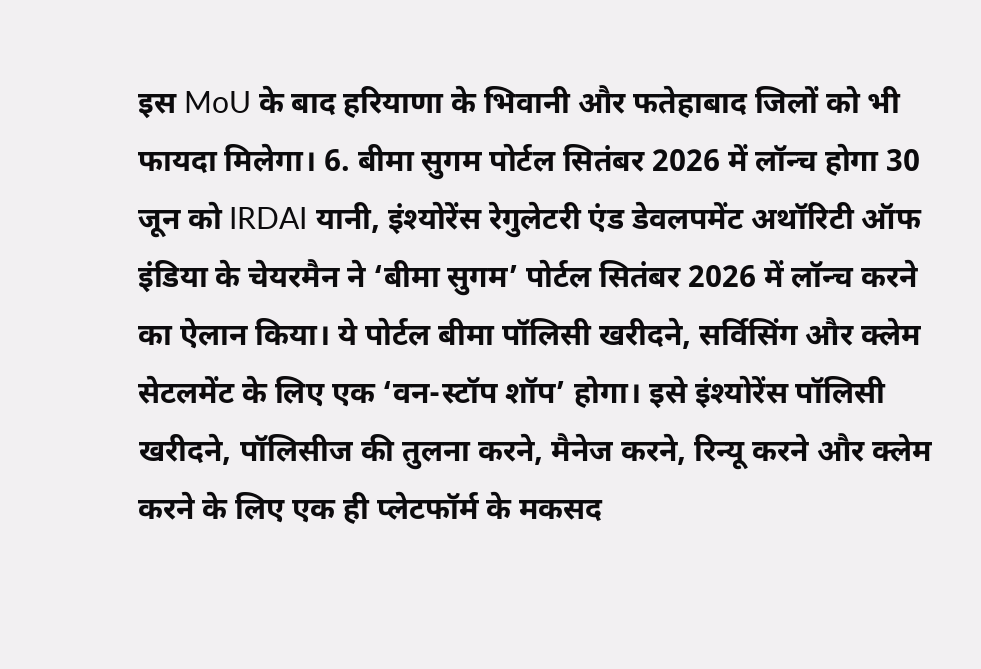इस MoU के बाद हरियाणा के भिवानी और फतेहाबाद जिलों को भी फायदा मिलेगा। 6. बीमा सुगम पोर्टल सितंबर 2026 में लॉन्च होगा 30 जून को IRDAI यानी, इंश्योरेंस रेगुलेटरी एंड डेवलपमेंट अथॉरिटी ऑफ इंडिया के चेयरमैन ने ‘बीमा सुगम’ पोर्टल सितंबर 2026 में लॉन्च करने का ऐलान किया। ये पोर्टल बीमा पॉलिसी खरीदने, सर्विसिंग और क्लेम सेटलमेंट के लिए एक ‘वन-स्टॉप शॉप’ होगा। इसे इंश्योरेंस पॉलिसी खरीदने, पॉलिसीज की तुलना करने, मैनेज करने, रिन्यू करने और क्लेम करने के लिए एक ही प्लेटफॉर्म के मकसद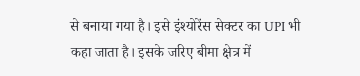से बनाया गया है। इसे इंश्योरेंस सेक्टर का UPI भी कहा जाता है। इसके जरिए बीमा क्षेत्र में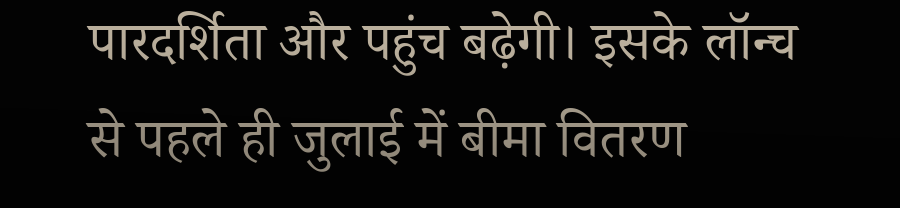पारदर्शिता और पहुंच बढ़ेगी। इसके लॉन्च से पहले ही जुलाई में बीमा वितरण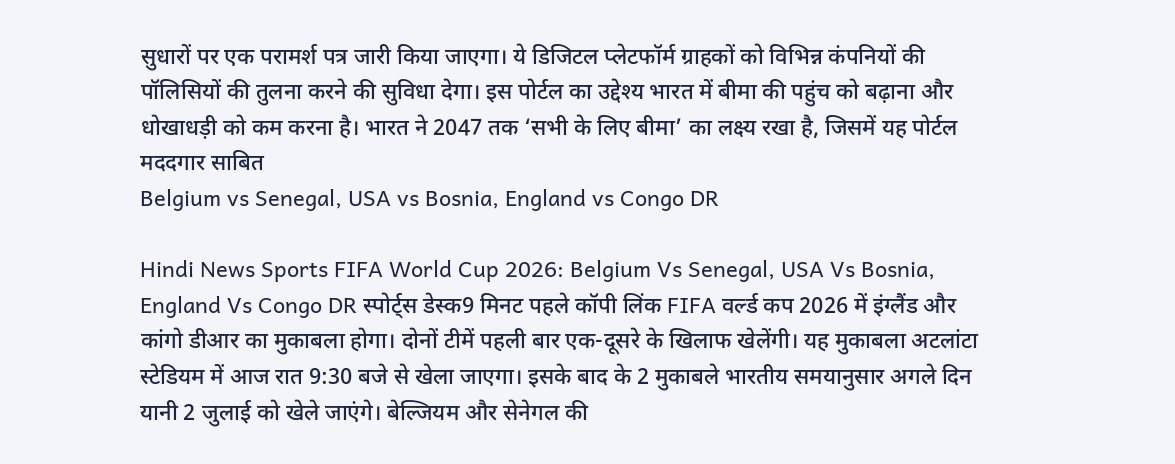सुधारों पर एक परामर्श पत्र जारी किया जाएगा। ये डिजिटल प्लेटफॉर्म ग्राहकों को विभिन्न कंपनियों की पॉलिसियों की तुलना करने की सुविधा देगा। इस पोर्टल का उद्देश्य भारत में बीमा की पहुंच को बढ़ाना और धोखाधड़ी को कम करना है। भारत ने 2047 तक ‘सभी के लिए बीमा’ का लक्ष्य रखा है, जिसमें यह पोर्टल मददगार साबित
Belgium vs Senegal, USA vs Bosnia, England vs Congo DR

Hindi News Sports FIFA World Cup 2026: Belgium Vs Senegal, USA Vs Bosnia, England Vs Congo DR स्पोर्ट्स डेस्क9 मिनट पहले कॉपी लिंक FIFA वर्ल्ड कप 2026 में इंग्लैंड और कांगो डीआर का मुकाबला होगा। दोनों टीमें पहली बार एक-दूसरे के खिलाफ खेलेंगी। यह मुकाबला अटलांटा स्टेडियम में आज रात 9:30 बजे से खेला जाएगा। इसके बाद के 2 मुकाबले भारतीय समयानुसार अगले दिन यानी 2 जुलाई को खेले जाएंगे। बेल्जियम और सेनेगल की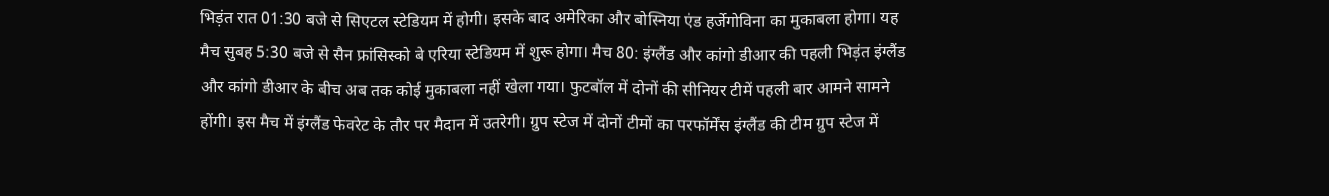भिड़ंत रात 01:30 बजे से सिएटल स्टेडियम में होगी। इसके बाद अमेरिका और बोस्निया एंड हर्जेगोविना का मुकाबला होगा। यह मैच सुबह 5:30 बजे से सैन फ्रांसिस्को बे एरिया स्टेडियम में शुरू होगा। मैच 80: इंग्लैंड और कांगो डीआर की पहली भिड़ंत इंग्लैंड और कांगो डीआर के बीच अब तक कोई मुकाबला नहीं खेला गया। फुटबॉल में दोनों की सीनियर टीमें पहली बार आमने सामने होंगी। इस मैच में इंग्लैंड फेवरेट के तौर पर मैदान में उतरेगी। ग्रुप स्टेज में दोनों टीमों का परफॉर्मेंस इंग्लैंड की टीम ग्रुप स्टेज में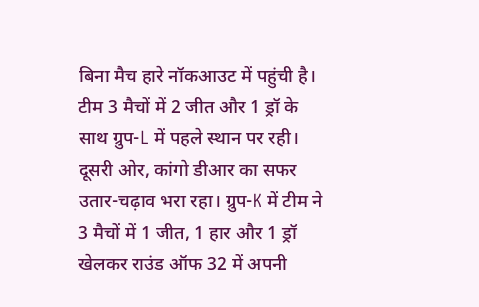बिना मैच हारे नॉकआउट में पहुंची है। टीम 3 मैचों में 2 जीत और 1 ड्रॉ के साथ ग्रुप-L में पहले स्थान पर रही। दूसरी ओर, कांगो डीआर का सफर उतार-चढ़ाव भरा रहा। ग्रुप-K में टीम ने 3 मैचों में 1 जीत, 1 हार और 1 ड्रॉ खेलकर राउंड ऑफ 32 में अपनी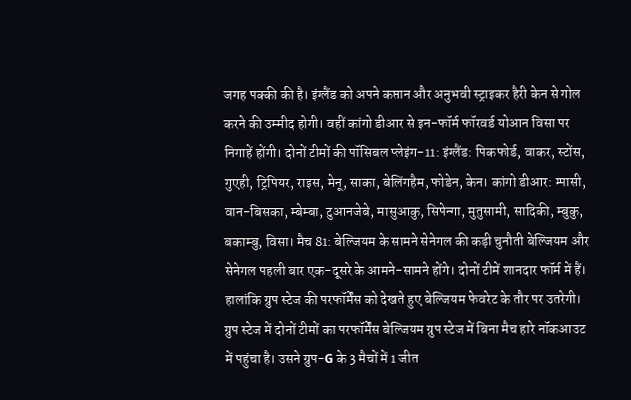जगह पक्की की है। इंग्लैंड को अपने कप्तान और अनुभवी स्ट्राइकर हैरी केन से गोल करने की उम्मीद होगी। वहीं कांगो डीआर से इन-फॉर्म फॉरवर्ड योआन विसा पर निगाहें होंगी। दोनों टीमों की पॉसिबल प्लेइंग-11: इंग्लैंड: पिकफोर्ड, वाकर, स्टोंस, गुएही, ट्रिपियर, राइस, मेनू, साका, बेलिंगहैम, फोडेन, केन। कांगो डीआर: म्पासी, वान-बिसका, म्बेम्बा, टुआनजेबे, मासुआकु, सिपेन्गा, मुतुसामी, सादिकी, म्बुकु, बकाम्बु, विसा। मैच 81: बेल्जियम के सामने सेनेगल की कड़ी चुनौती बेल्जियम और सेनेगल पहली बार एक-दूसरे के आमने-सामने होंगे। दोनों टीमें शानदार फॉर्म में हैं। हालांकि ग्रुप स्टेज की परफॉर्मेंस को देखते हुए बेल्जियम फेवरेट के तौर पर उतरेगी। ग्रुप स्टेज में दोनों टीमों का परफॉर्मेंस बेल्जियम ग्रुप स्टेज में बिना मैच हारे नॉकआउट में पहुंचा है। उसने ग्रुप-G के 3 मैचों में 1 जीत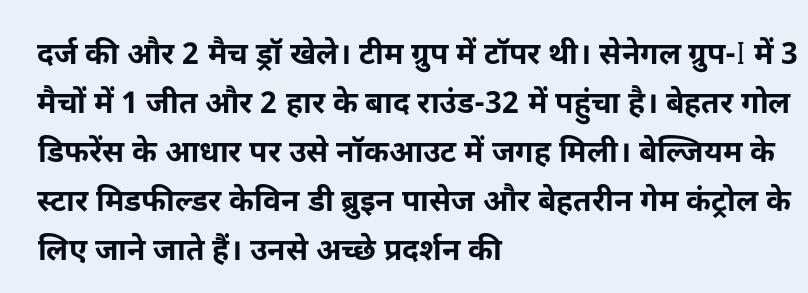दर्ज की और 2 मैच ड्रॉ खेले। टीम ग्रुप में टॉपर थी। सेनेगल ग्रुप-I में 3 मैचों में 1 जीत और 2 हार के बाद राउंड-32 में पहुंचा है। बेहतर गोल डिफरेंस के आधार पर उसे नॉकआउट में जगह मिली। बेल्जियम के स्टार मिडफील्डर केविन डी ब्रुइन पासेज और बेहतरीन गेम कंट्रोल के लिए जाने जाते हैं। उनसे अच्छे प्रदर्शन की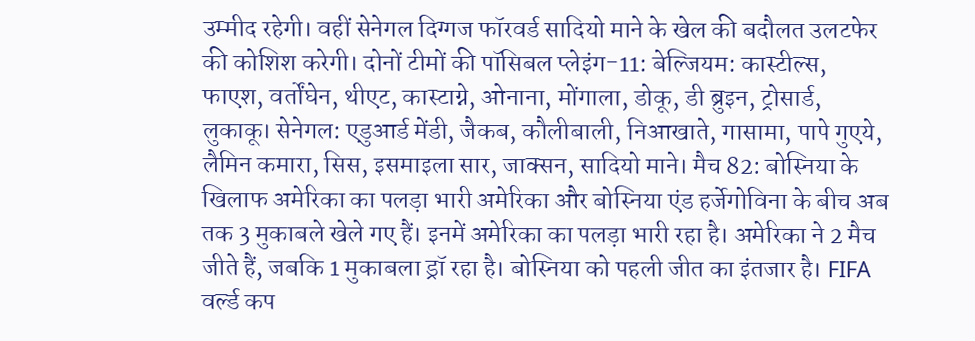उम्मीद रहेगी। वहीं सेनेगल दिग्गज फॉरवर्ड सादियो माने के खेल की बदौलत उलटफेर की कोशिश करेगी। दोनों टीमों की पॉसिबल प्लेइंग-11: बेल्जियम: कास्टील्स, फाएश, वर्तोंघेन, थीएट, कास्टाग्ने, ओनाना, मोंगाला, डोकू, डी ब्रुइन, ट्रोसार्ड, लुकाकू। सेनेगल: एडुआर्ड मेंडी, जैकब, कौलीबाली, निआखाते, गासामा, पापे गुएये, लैमिन कमारा, सिस, इसमाइला सार, जाक्सन, सादियो माने। मैच 82: बोस्निया के खिलाफ अमेरिका का पलड़ा भारी अमेरिका और बोस्निया एंड हर्जेगोविना के बीच अब तक 3 मुकाबले खेले गए हैं। इनमें अमेरिका का पलड़ा भारी रहा है। अमेरिका ने 2 मैच जीते हैं, जबकि 1 मुकाबला ड्रॉ रहा है। बोस्निया को पहली जीत का इंतजार है। FIFA वर्ल्ड कप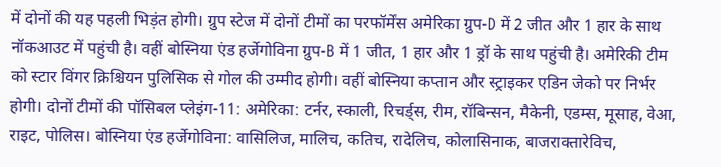में दोनों की यह पहली भिड़ंत होगी। ग्रुप स्टेज में दोनों टीमों का परफॉर्मेंस अमेरिका ग्रुप-D में 2 जीत और 1 हार के साथ नॉकआउट में पहुंची है। वहीं बोस्निया एंड हर्जेगोविना ग्रुप-B में 1 जीत, 1 हार और 1 ड्रॉ के साथ पहुंची है। अमेरिकी टीम को स्टार विंगर क्रिश्चियन पुलिसिक से गोल की उम्मीद होगी। वहीं बोस्निया कप्तान और स्ट्राइकर एडिन जेको पर निर्भर होगी। दोनों टीमों की पॉसिबल प्लेइंग-11: अमेरिका: टर्नर, स्काली, रिचर्ड्स, रीम, रॉबिन्सन, मैकेनी, एडम्स, मूसाह, वेआ, राइट, पोलिस। बोस्निया एंड हर्जेगोविना: वासिलिज, मालिच, कतिच, रादेलिच, कोलासिनाक, बाजराक्तारेविच,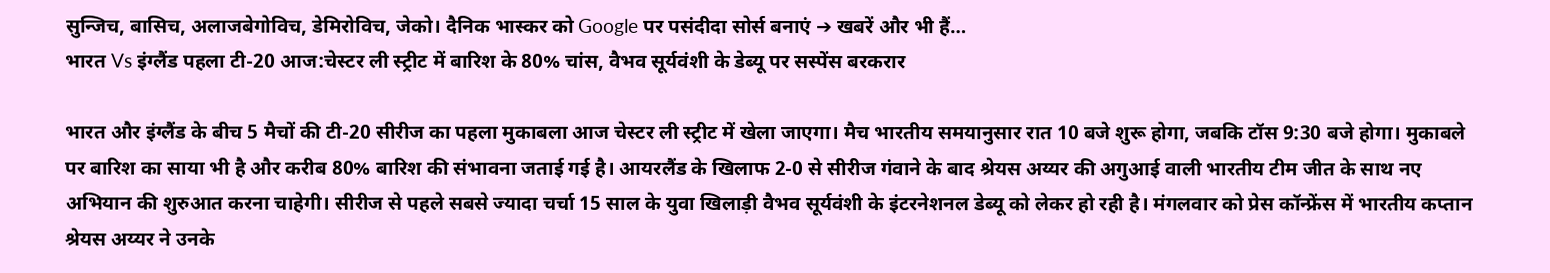सुन्जिच, बासिच, अलाजबेगोविच, डेमिरोविच, जेको। दैनिक भास्कर को Google पर पसंदीदा सोर्स बनाएं ➔ खबरें और भी हैं…
भारत Vs इंग्लैंड पहला टी-20 आज:चेस्टर ली स्ट्रीट में बारिश के 80% चांस, वैभव सूर्यवंशी के डेब्यू पर सस्पेंस बरकरार

भारत और इंग्लैंड के बीच 5 मैचों की टी-20 सीरीज का पहला मुकाबला आज चेस्टर ली स्ट्रीट में खेला जाएगा। मैच भारतीय समयानुसार रात 10 बजे शुरू होगा, जबकि टॉस 9:30 बजे होगा। मुकाबले पर बारिश का साया भी है और करीब 80% बारिश की संभावना जताई गई है। आयरलैंड के खिलाफ 2-0 से सीरीज गंवाने के बाद श्रेयस अय्यर की अगुआई वाली भारतीय टीम जीत के साथ नए अभियान की शुरुआत करना चाहेगी। सीरीज से पहले सबसे ज्यादा चर्चा 15 साल के युवा खिलाड़ी वैभव सूर्यवंशी के इंटरनेशनल डेब्यू को लेकर हो रही है। मंगलवार को प्रेस कॉन्फ्रेंस में भारतीय कप्तान श्रेयस अय्यर ने उनके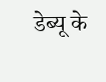डेब्यू के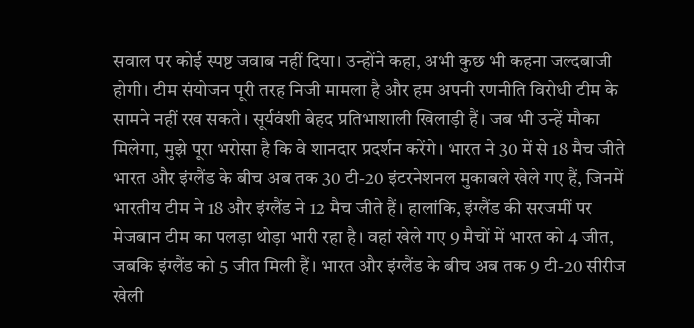सवाल पर कोई स्पष्ट जवाब नहीं दिया। उन्होंने कहा, अभी कुछ भी कहना जल्दबाजी होगी। टीम संयोजन पूरी तरह निजी मामला है और हम अपनी रणनीति विरोधी टीम के सामने नहीं रख सकते। सूर्यवंशी बेहद प्रतिभाशाली खिलाड़ी हैं। जब भी उन्हें मौका मिलेगा, मुझे पूरा भरोसा है कि वे शानदार प्रदर्शन करेंगे। भारत ने 30 में से 18 मैच जीते भारत और इंग्लैंड के बीच अब तक 30 टी-20 इंटरनेशनल मुकाबले खेले गए हैं, जिनमें भारतीय टीम ने 18 और इंग्लैंड ने 12 मैच जीते हैं। हालांकि, इंग्लैंड की सरजमीं पर मेजबान टीम का पलड़ा थोड़ा भारी रहा है। वहां खेले गए 9 मैचों में भारत को 4 जीत, जबकि इंग्लैंड को 5 जीत मिली हैं। भारत और इंग्लैंड के बीच अब तक 9 टी-20 सीरीज खेली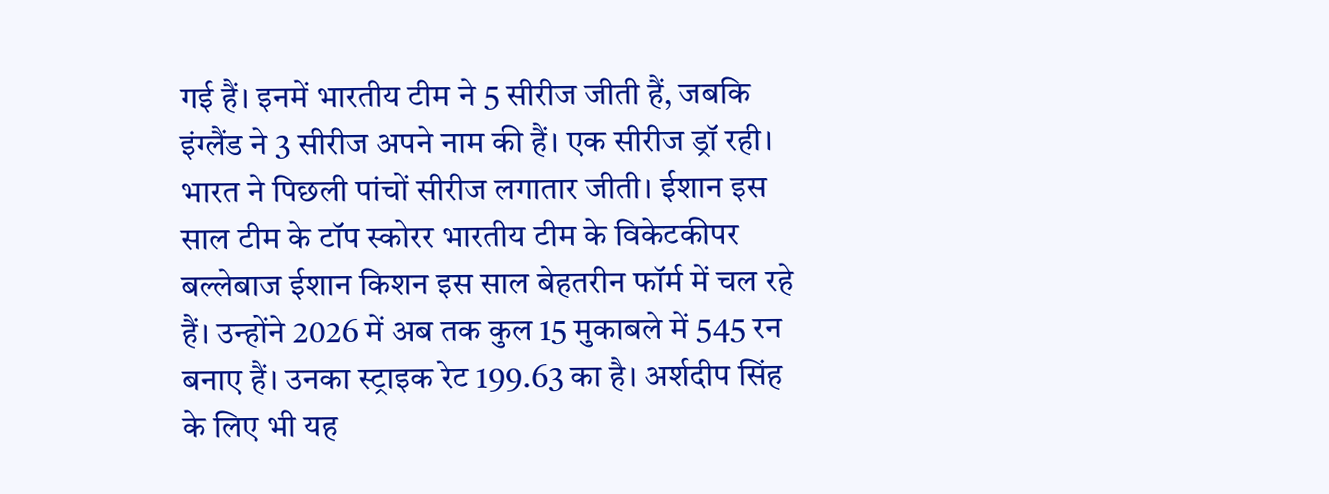गई हैं। इनमें भारतीय टीम ने 5 सीरीज जीती हैं, जबकि इंग्लैंड ने 3 सीरीज अपने नाम की हैं। एक सीरीज ड्रॉ रही। भारत ने पिछली पांचों सीरीज लगातार जीती। ईशान इस साल टीम के टॉप स्कोरर भारतीय टीम के विकेटकीपर बल्लेबाज ईशान किशन इस साल बेहतरीन फॉर्म में चल रहे हैं। उन्होंने 2026 में अब तक कुल 15 मुकाबले में 545 रन बनाए हैं। उनका स्ट्राइक रेट 199.63 का है। अर्शदीप सिंह के लिए भी यह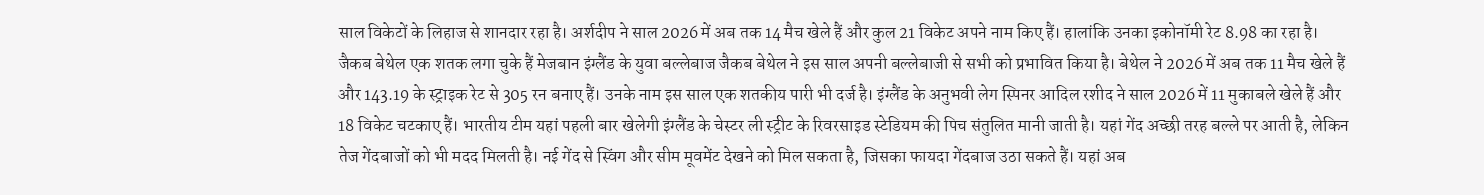साल विकेटों के लिहाज से शानदार रहा है। अर्शदीप ने साल 2026 में अब तक 14 मैच खेले हैं और कुल 21 विकेट अपने नाम किए हैं। हालांकि उनका इकोनॉमी रेट 8.98 का रहा है। जैकब बेथेल एक शतक लगा चुके हैं मेजबान इंग्लैंड के युवा बल्लेबाज जैकब बेथेल ने इस साल अपनी बल्लेबाजी से सभी को प्रभावित किया है। बेथेल ने 2026 में अब तक 11 मैच खेले हैं और 143.19 के स्ट्राइक रेट से 305 रन बनाए हैं। उनके नाम इस साल एक शतकीय पारी भी दर्ज है। इंग्लैंड के अनुभवी लेग स्पिनर आदिल रशीद ने साल 2026 में 11 मुकाबले खेले हैं और 18 विकेट चटकाए हैं। भारतीय टीम यहां पहली बार खेलेगी इंग्लैंड के चेस्टर ली स्ट्रीट के रिवरसाइड स्टेडियम की पिच संतुलित मानी जाती है। यहां गेंद अच्छी तरह बल्ले पर आती है, लेकिन तेज गेंदबाजों को भी मदद मिलती है। नई गेंद से स्विंग और सीम मूवमेंट देखने को मिल सकता है, जिसका फायदा गेंदबाज उठा सकते हैं। यहां अब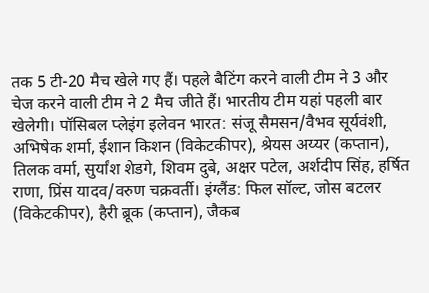तक 5 टी-20 मैच खेले गए हैं। पहले बैटिंग करने वाली टीम ने 3 और चेज करने वाली टीम ने 2 मैच जीते हैं। भारतीय टीम यहां पहली बार खेलेगी। पॉसिबल प्लेइंग इलेवन भारत: संजू सैमसन/वैभव सूर्यवंशी, अभिषेक शर्मा, ईशान किशन (विकेटकीपर), श्रेयस अय्यर (कप्तान), तिलक वर्मा, सुर्यांश शेडगे, शिवम दुबे, अक्षर पटेल, अर्शदीप सिंह, हर्षित राणा, प्रिंस यादव/वरुण चक्रवर्ती। इंग्लैंड: फिल सॉल्ट, जोस बटलर (विकेटकीपर), हैरी ब्रूक (कप्तान), जैकब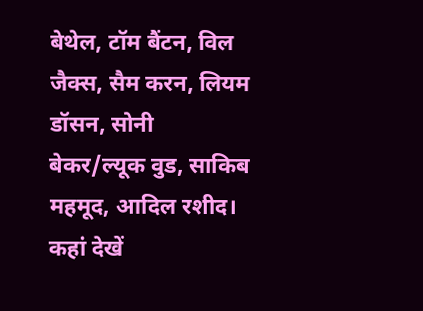बेथेल, टॉम बैंटन, विल जैक्स, सैम करन, लियम डॉसन, सोनी बेकर/ल्यूक वुड, साकिब महमूद, आदिल रशीद। कहां देखें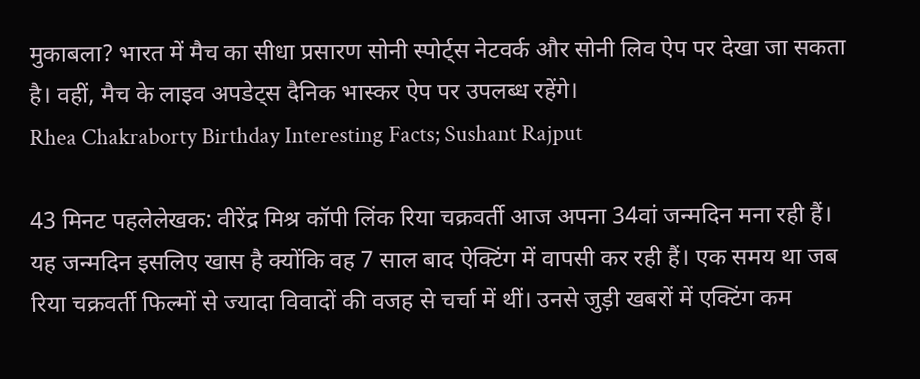मुकाबला? भारत में मैच का सीधा प्रसारण सोनी स्पोर्ट्स नेटवर्क और सोनी लिव ऐप पर देखा जा सकता है। वहीं, मैच के लाइव अपडेट्स दैनिक भास्कर ऐप पर उपलब्ध रहेंगे।
Rhea Chakraborty Birthday Interesting Facts; Sushant Rajput

43 मिनट पहलेलेखक: वीरेंद्र मिश्र कॉपी लिंक रिया चक्रवर्ती आज अपना 34वां जन्मदिन मना रही हैं। यह जन्मदिन इसलिए खास है क्योंकि वह 7 साल बाद ऐक्टिंग में वापसी कर रही हैं। एक समय था जब रिया चक्रवर्ती फिल्मों से ज्यादा विवादों की वजह से चर्चा में थीं। उनसे जुड़ी खबरों में एक्टिंग कम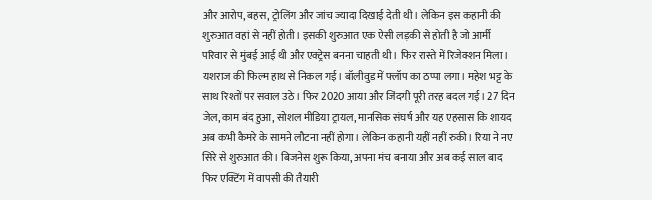और आरोप, बहस, ट्रोलिंग और जांच ज्यादा दिखाई देती थी। लेकिन इस कहानी की शुरुआत वहां से नहीं होती। इसकी शुरुआत एक ऐसी लड़की से होती है जो आर्मी परिवार से मुंबई आई थी और एक्ट्रेस बनना चाहती थी। फिर रास्ते में रिजेक्शन मिला। यशराज की फिल्म हाथ से निकल गई। बॉलीवुड में फ्लॉप का ठप्पा लगा। महेश भट्ट के साथ रिश्तों पर सवाल उठे। फिर 2020 आया और जिंदगी पूरी तरह बदल गई। 27 दिन जेल, काम बंद हुआ, सोशल मीडिया ट्रायल, मानसिक संघर्ष और यह एहसास कि शायद अब कभी कैमरे के सामने लौटना नहीं होगा। लेकिन कहानी यहीं नहीं रुकी। रिया ने नए सिरे से शुरुआत की। बिजनेस शुरू किया, अपना मंच बनाया और अब कई साल बाद फिर एक्टिंग में वापसी की तैयारी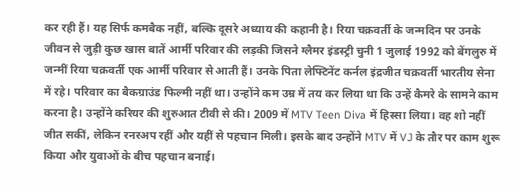कर रही हैं। यह सिर्फ कमबैक नहीं, बल्कि दूसरे अध्याय की कहानी है। रिया चक्रवर्ती के जन्मदिन पर उनके जीवन से जुड़ी कुछ खास बातें आर्मी परिवार की लड़की जिसने ग्लैमर इंडस्ट्री चुनी 1 जुलाई 1992 को बेंगलुरु में जन्मीं रिया चक्रवर्ती एक आर्मी परिवार से आती हैं। उनके पिता लेफ्टिनेंट कर्नल इंद्रजीत चक्रवर्ती भारतीय सेना में रहे। परिवार का बैकग्राउंड फिल्मी नहीं था। उन्होंने कम उम्र में तय कर लिया था कि उन्हें कैमरे के सामने काम करना है। उन्होंने करियर की शुरुआत टीवी से की। 2009 में MTV Teen Diva में हिस्सा लिया। वह शो नहीं जीत सकीं, लेकिन रनरअप रहीं और यहीं से पहचान मिली। इसके बाद उन्होंने MTV में VJ के तौर पर काम शुरू किया और युवाओं के बीच पहचान बनाई।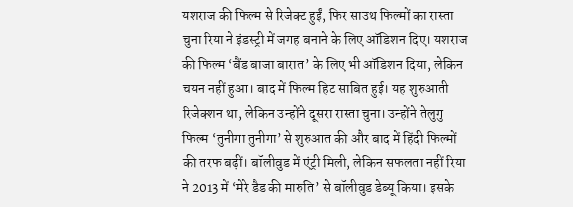यशराज की फिल्म से रिजेक्ट हुईं, फिर साउथ फिल्मों का रास्ता चुना रिया ने इंडस्ट्री में जगह बनाने के लिए ऑडिशन दिए। यशराज की फिल्म ‘बैंड बाजा बारात’ के लिए भी ऑडिशन दिया, लेकिन चयन नहीं हुआ। बाद में फिल्म हिट साबित हुई। यह शुरुआती रिजेक्शन था, लेकिन उन्होंने दूसरा रास्ता चुना। उन्होंने तेलुगु फिल्म ‘तुनीगा तुनीगा’ से शुरुआत की और बाद में हिंदी फिल्मों की तरफ बढ़ीं। बॉलीवुड में एंट्री मिली, लेकिन सफलता नहीं रिया ने 2013 में ‘मेरे डैड की मारुति’ से बॉलीवुड डेब्यू किया। इसके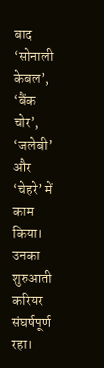बाद ‘सोनाली केबल’, ‘बैंक चोर’, ‘जलेबी’ और ‘चेहरे’ में काम किया। उनका शुरुआती करियर संघर्षपूर्ण रहा।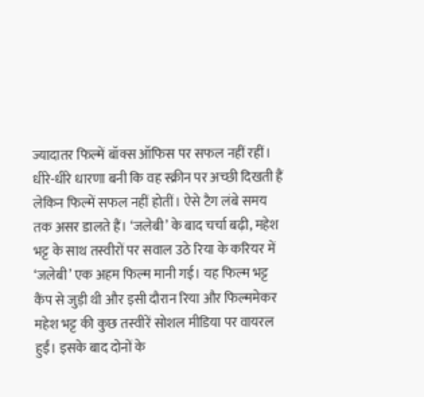ज्यादातर फिल्में बॉक्स ऑफिस पर सफल नहीं रहीं। धीरे-धीरे धारणा बनी कि वह स्क्रीन पर अच्छी दिखती हैं लेकिन फिल्में सफल नहीं होतीं। ऐसे टैग लंबे समय तक असर डालते हैं। ‘जलेबी’ के बाद चर्चा बढ़ी, महेश भट्ट के साथ तस्वीरों पर सवाल उठे रिया के करियर में ‘जलेबी’ एक अहम फिल्म मानी गई। यह फिल्म भट्ट कैंप से जुड़ी थी और इसी दौरान रिया और फिल्ममेकर महेश भट्ट की कुछ तस्वीरें सोशल मीडिया पर वायरल हुईं। इसके बाद दोनों के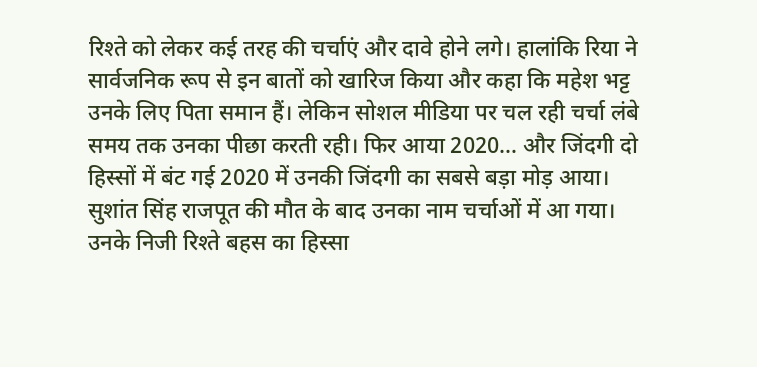रिश्ते को लेकर कई तरह की चर्चाएं और दावे होने लगे। हालांकि रिया ने सार्वजनिक रूप से इन बातों को खारिज किया और कहा कि महेश भट्ट उनके लिए पिता समान हैं। लेकिन सोशल मीडिया पर चल रही चर्चा लंबे समय तक उनका पीछा करती रही। फिर आया 2020… और जिंदगी दो हिस्सों में बंट गई 2020 में उनकी जिंदगी का सबसे बड़ा मोड़ आया। सुशांत सिंह राजपूत की मौत के बाद उनका नाम चर्चाओं में आ गया। उनके निजी रिश्ते बहस का हिस्सा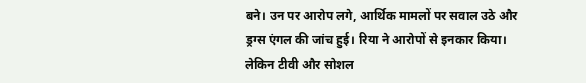बने। उन पर आरोप लगे, आर्थिक मामलों पर सवाल उठे और ड्रग्स एंगल की जांच हुई। रिया ने आरोपों से इनकार किया। लेकिन टीवी और सोशल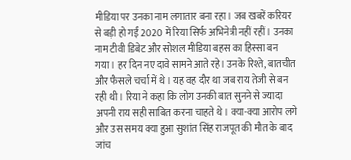मीडिया पर उनका नाम लगातार बना रहा। जब खबरें करियर से बड़ी हो गईं 2020 में रिया सिर्फ अभिनेत्री नहीं रहीं। उनका नाम टीवी डिबेट और सोशल मीडिया बहस का हिस्सा बन गया। हर दिन नए दावे सामने आते रहे। उनके रिश्ते, बातचीत और फैसले चर्चा में थे। यह वह दौर था जब राय तेजी से बन रही थी। रिया ने कहा कि लोग उनकी बात सुनने से ज्यादा अपनी राय सही साबित करना चाहते थे। क्या-क्या आरोप लगे और उस समय क्या हुआ सुशांत सिंह राजपूत की मौत के बाद जांच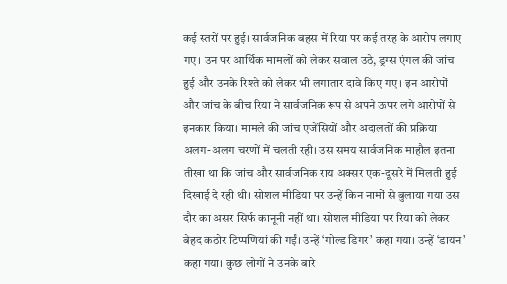कई स्तरों पर हुई। सार्वजनिक बहस में रिया पर कई तरह के आरोप लगाए गए। उन पर आर्थिक मामलों को लेकर सवाल उठे, ड्रग्स एंगल की जांच हुई और उनके रिश्ते को लेकर भी लगातार दावे किए गए। इन आरोपों और जांच के बीच रिया ने सार्वजनिक रूप से अपने ऊपर लगे आरोपों से इनकार किया। मामले की जांच एजेंसियों और अदालतों की प्रक्रिया अलग-अलग चरणों में चलती रही। उस समय सार्वजनिक माहौल इतना तीखा था कि जांच और सार्वजनिक राय अक्सर एक-दूसरे में मिलती हुई दिखाई दे रही थी। सोशल मीडिया पर उन्हें किन नामों से बुलाया गया उस दौर का असर सिर्फ कानूनी नहीं था। सोशल मीडिया पर रिया को लेकर बेहद कठोर टिप्पणियां की गईं। उन्हें ‘गोल्ड डिगर’ कहा गया। उन्हें ‘डायन’ कहा गया। कुछ लोगों ने उनके बारे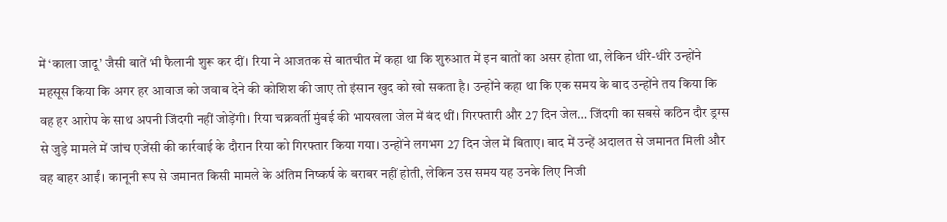में ‘काला जादू’ जैसी बातें भी फैलानी शुरू कर दीं। रिया ने आजतक से बातचीत में कहा था कि शुरुआत में इन बातों का असर होता था, लेकिन धीरे-धीरे उन्होंने महसूस किया कि अगर हर आवाज को जवाब देने की कोशिश की जाए तो इंसान खुद को खो सकता है। उन्होंने कहा था कि एक समय के बाद उन्होंने तय किया कि वह हर आरोप के साथ अपनी जिंदगी नहीं जोड़ेंगी। रिया चक्रवर्ती मुंबई की भायखला जेल में बंद थीं। गिरफ्तारी और 27 दिन जेल… जिंदगी का सबसे कठिन दौर ड्रग्स से जुड़े मामले में जांच एजेंसी की कार्रवाई के दौरान रिया को गिरफ्तार किया गया। उन्होंने लगभग 27 दिन जेल में बिताए। बाद में उन्हें अदालत से जमानत मिली और वह बाहर आईं। कानूनी रूप से जमानत किसी मामले के अंतिम निष्कर्ष के बराबर नहीं होती, लेकिन उस समय यह उनके लिए निजी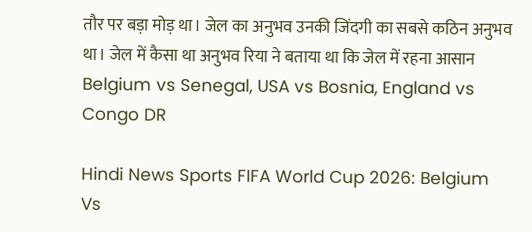तौर पर बड़ा मोड़ था। जेल का अनुभव उनकी जिंदगी का सबसे कठिन अनुभव था। जेल में कैसा था अनुभव रिया ने बताया था कि जेल में रहना आसान
Belgium vs Senegal, USA vs Bosnia, England vs Congo DR

Hindi News Sports FIFA World Cup 2026: Belgium Vs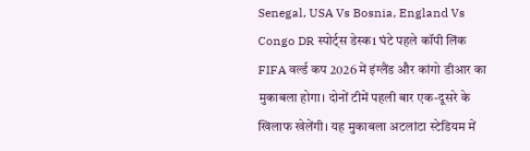Senegal, USA Vs Bosnia, England Vs Congo DR स्पोर्ट्स डेस्क1 घंटे पहले कॉपी लिंक FIFA वर्ल्ड कप 2026 में इंग्लैंड और कांगो डीआर का मुकाबला होगा। दोनों टीमें पहली बार एक-दूसरे के खिलाफ खेलेंगी। यह मुकाबला अटलांटा स्टेडियम में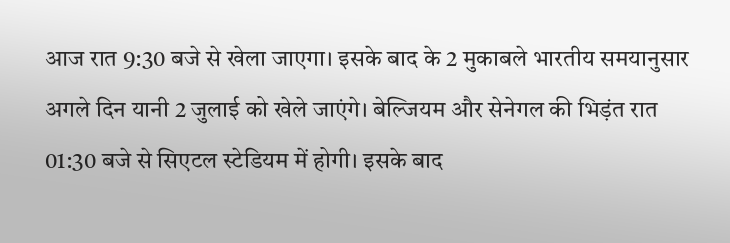आज रात 9:30 बजे से खेला जाएगा। इसके बाद के 2 मुकाबले भारतीय समयानुसार अगले दिन यानी 2 जुलाई को खेले जाएंगे। बेल्जियम और सेनेगल की भिड़ंत रात 01:30 बजे से सिएटल स्टेडियम में होगी। इसके बाद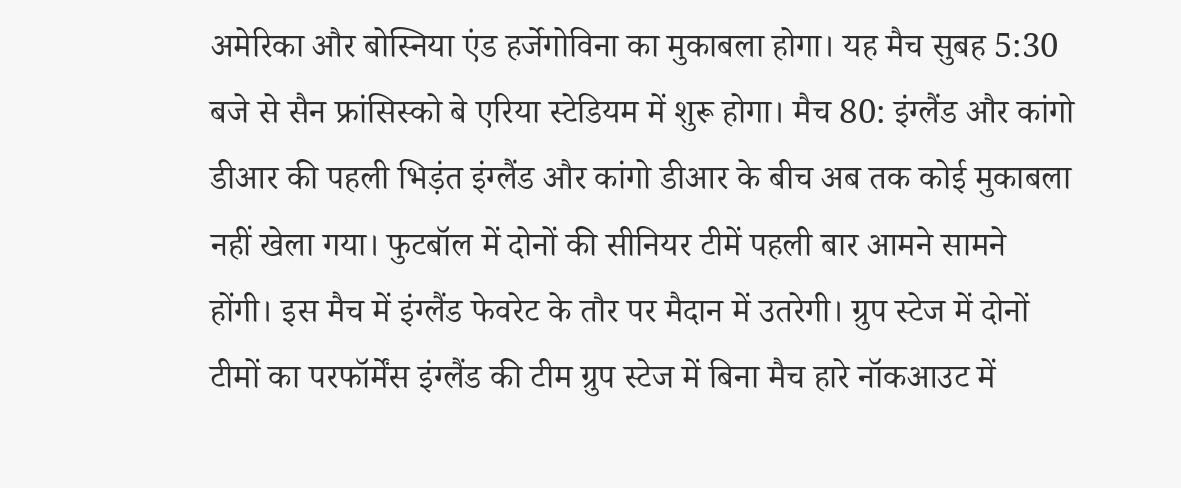अमेरिका और बोस्निया एंड हर्जेगोविना का मुकाबला होगा। यह मैच सुबह 5:30 बजे से सैन फ्रांसिस्को बे एरिया स्टेडियम में शुरू होगा। मैच 80: इंग्लैंड और कांगो डीआर की पहली भिड़ंत इंग्लैंड और कांगो डीआर के बीच अब तक कोई मुकाबला नहीं खेला गया। फुटबॉल में दोनों की सीनियर टीमें पहली बार आमने सामने होंगी। इस मैच में इंग्लैंड फेवरेट के तौर पर मैदान में उतरेगी। ग्रुप स्टेज में दोनों टीमों का परफॉर्मेंस इंग्लैंड की टीम ग्रुप स्टेज में बिना मैच हारे नॉकआउट में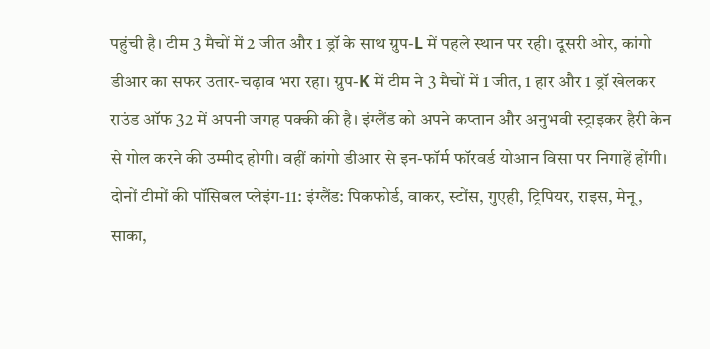पहुंची है। टीम 3 मैचों में 2 जीत और 1 ड्रॉ के साथ ग्रुप-L में पहले स्थान पर रही। दूसरी ओर, कांगो डीआर का सफर उतार-चढ़ाव भरा रहा। ग्रुप-K में टीम ने 3 मैचों में 1 जीत, 1 हार और 1 ड्रॉ खेलकर राउंड ऑफ 32 में अपनी जगह पक्की की है। इंग्लैंड को अपने कप्तान और अनुभवी स्ट्राइकर हैरी केन से गोल करने की उम्मीद होगी। वहीं कांगो डीआर से इन-फॉर्म फॉरवर्ड योआन विसा पर निगाहें होंगी। दोनों टीमों की पॉसिबल प्लेइंग-11: इंग्लैंड: पिकफोर्ड, वाकर, स्टोंस, गुएही, ट्रिपियर, राइस, मेनू, साका,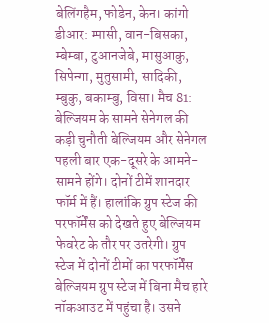बेलिंगहैम, फोडेन, केन। कांगो डीआर: म्पासी, वान-बिसका, म्बेम्बा, टुआनजेबे, मासुआकु, सिपेन्गा, मुतुसामी, सादिकी, म्बुकु, बकाम्बु, विसा। मैच 81: बेल्जियम के सामने सेनेगल की कड़ी चुनौती बेल्जियम और सेनेगल पहली बार एक-दूसरे के आमने-सामने होंगे। दोनों टीमें शानदार फॉर्म में हैं। हालांकि ग्रुप स्टेज की परफॉर्मेंस को देखते हुए बेल्जियम फेवरेट के तौर पर उतरेगी। ग्रुप स्टेज में दोनों टीमों का परफॉर्मेंस बेल्जियम ग्रुप स्टेज में बिना मैच हारे नॉकआउट में पहुंचा है। उसने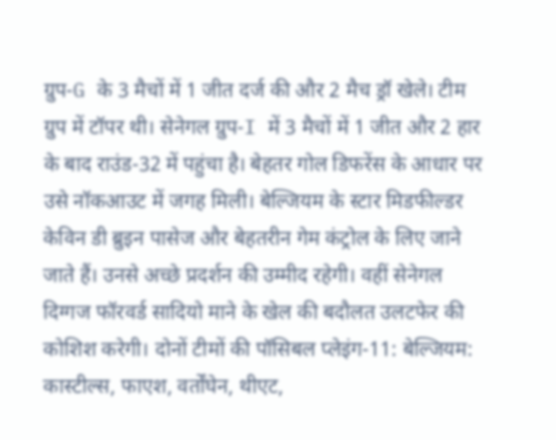ग्रुप-G के 3 मैचों में 1 जीत दर्ज की और 2 मैच ड्रॉ खेले। टीम ग्रुप में टॉपर थी। सेनेगल ग्रुप-I में 3 मैचों में 1 जीत और 2 हार के बाद राउंड-32 में पहुंचा है। बेहतर गोल डिफरेंस के आधार पर उसे नॉकआउट में जगह मिली। बेल्जियम के स्टार मिडफील्डर केविन डी ब्रुइन पासेज और बेहतरीन गेम कंट्रोल के लिए जाने जाते हैं। उनसे अच्छे प्रदर्शन की उम्मीद रहेगी। वहीं सेनेगल दिग्गज फॉरवर्ड सादियो माने के खेल की बदौलत उलटफेर की कोशिश करेगी। दोनों टीमों की पॉसिबल प्लेइंग-11: बेल्जियम: कास्टील्स, फाएश, वर्तोंघेन, थीएट,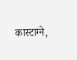कास्टाग्ने,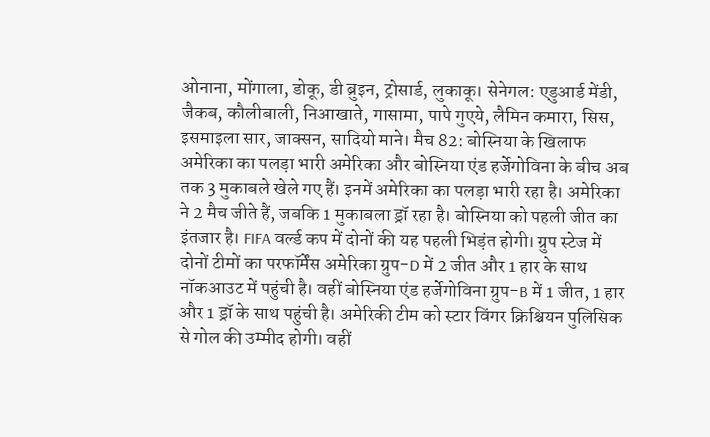ओनाना, मोंगाला, डोकू, डी ब्रुइन, ट्रोसार्ड, लुकाकू। सेनेगल: एडुआर्ड मेंडी, जैकब, कौलीबाली, निआखाते, गासामा, पापे गुएये, लैमिन कमारा, सिस, इसमाइला सार, जाक्सन, सादियो माने। मैच 82: बोस्निया के खिलाफ अमेरिका का पलड़ा भारी अमेरिका और बोस्निया एंड हर्जेगोविना के बीच अब तक 3 मुकाबले खेले गए हैं। इनमें अमेरिका का पलड़ा भारी रहा है। अमेरिका ने 2 मैच जीते हैं, जबकि 1 मुकाबला ड्रॉ रहा है। बोस्निया को पहली जीत का इंतजार है। FIFA वर्ल्ड कप में दोनों की यह पहली भिड़ंत होगी। ग्रुप स्टेज में दोनों टीमों का परफॉर्मेंस अमेरिका ग्रुप-D में 2 जीत और 1 हार के साथ नॉकआउट में पहुंची है। वहीं बोस्निया एंड हर्जेगोविना ग्रुप-B में 1 जीत, 1 हार और 1 ड्रॉ के साथ पहुंची है। अमेरिकी टीम को स्टार विंगर क्रिश्चियन पुलिसिक से गोल की उम्मीद होगी। वहीं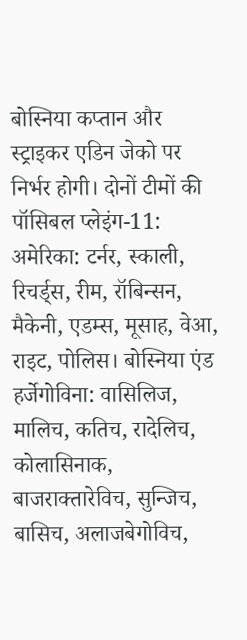बोस्निया कप्तान और स्ट्राइकर एडिन जेको पर निर्भर होगी। दोनों टीमों की पॉसिबल प्लेइंग-11: अमेरिका: टर्नर, स्काली, रिचर्ड्स, रीम, रॉबिन्सन, मैकेनी, एडम्स, मूसाह, वेआ, राइट, पोलिस। बोस्निया एंड हर्जेगोविना: वासिलिज, मालिच, कतिच, रादेलिच, कोलासिनाक, बाजराक्तारेविच, सुन्जिच, बासिच, अलाजबेगोविच,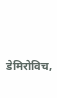डेमिरोविच,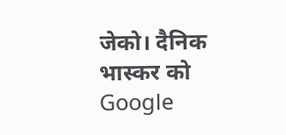जेको। दैनिक भास्कर को Google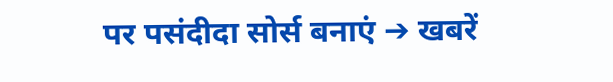पर पसंदीदा सोर्स बनाएं ➔ खबरें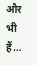और भी हैं…